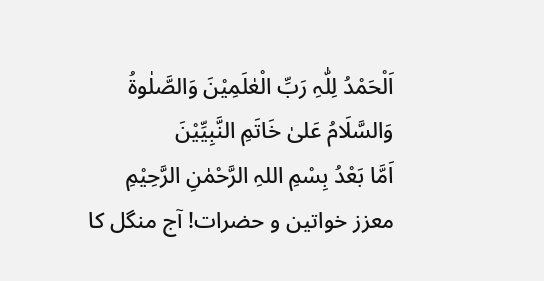اَلْحَمْدُ لِلّٰہِ رَبِّ الْعٰلَمِیْنَ وَالصَّلٰوۃُ وَالسَّلَامُ عَلیٰ خَاتَمِ النَّبِیِّیْنَ
اَمَّا بَعْدُ بِسْمِ اللہِ الرَّحْمٰنِ الرَّحِیْمِ
معزز خواتین و حضرات! آج منگل کا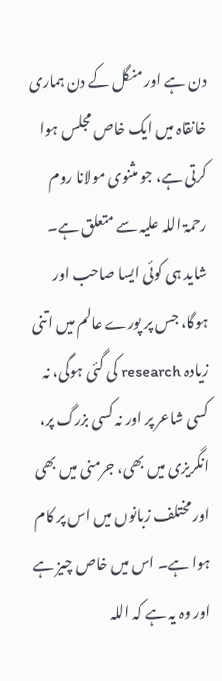دن ہے اور منگل کے دن ہماری خانقاہ میں ایک خاص مجلس ہوا کرتی ہے، جو مثنوی مولانا روم رحمۃ اللہ علیہ سے متعلق ہے۔ شاید ہی کوئی ایسا صاحب اور ہوگا، جس پر پورے عالم میں اتنی زیادہ research کی گئی ہوگی، نہ کسی شاعر پر اور نہ کسی بزرگ پر، انگریزی میں بھی، جرمنی میں بھی اور مختلف زبانوں میں اس پر کام ہوا ہے۔ اس میں خاص چیز ہے اور وہ یہ ہے کہ اللہ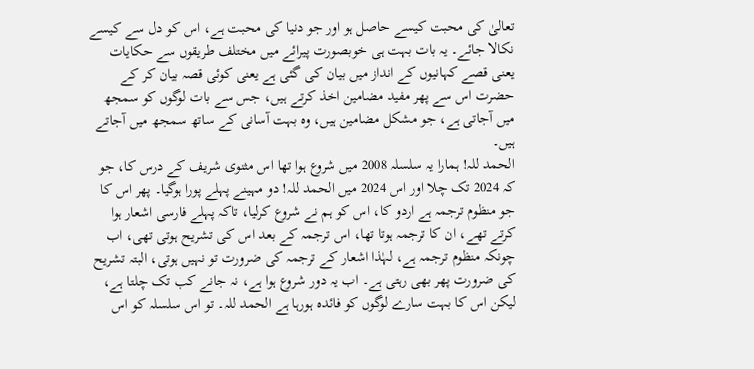تعالیٰ کی محبت کیسے حاصل ہو اور جو دنیا کی محبت ہے، اس کو دل سے کیسے نکالا جائے۔ یہ بات بہت ہی خوبصورت پیرائے میں مختلف طریقوں سے حکایات یعنی قصے کہانیوں کے انداز میں بیان کی گئی ہے یعنی کوئی قصہ بیان کر کے حضرت اس سے پھر مفید مضامین اخذ کرتے ہیں، جس سے بات لوگوں کو سمجھ میں آجاتی ہے، جو مشکل مضامین ہیں، وہ بہت آسانی کے ساتھ سمجھ میں آجاتے ہیں۔
الحمد للہ! ہمارا یہ سلسلہ 2008 میں شروع ہوا تھا اس مثنوی شریف کے درس کا، جو کہ 2024 تک چلا اور اس 2024 میں الحمد للہ! دو مہینے پہلے پورا ہوگیا۔ پھر اس کا جو منظوم ترجمہ ہے اردو کا، اس کو ہم نے شروع کرلیا، تاکہ پہلے فارسی اشعار ہوا کرتے تھے، ان کا ترجمہ ہوتا تھا، اس ترجمہ کے بعد اس کی تشریح ہوتی تھی، اب چونکہ منظوم ترجمہ ہے، لہٰذا اشعار کے ترجمہ کی ضرورت تو نہیں ہوتی، البتہ تشریح کی ضرورت پھر بھی رہتی ہے۔ اب یہ دور شروع ہوا ہے، نہ جانے کب تک چلتا ہے، لیکن اس کا بہت سارے لوگوں کو فائدہ ہورہا ہے الحمد للہ۔ تو اس سلسلہ کو اس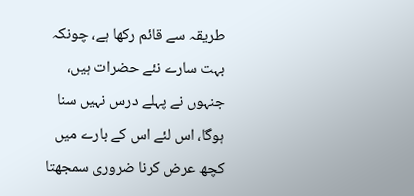طریقہ سے قائم رکھا ہے، چونکہ بہت سارے نئے حضرات ہیں، جنہوں نے پہلے درس نہیں سنا ہوگا، اس لئے اس کے بارے میں کچھ عرض کرنا ضروری سمجھتا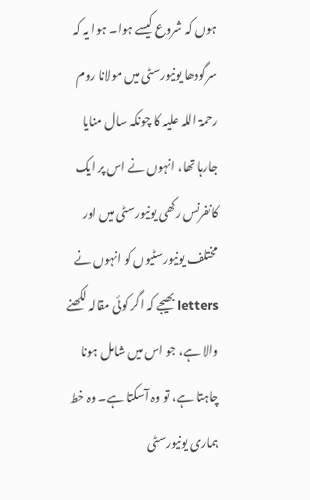ہوں کہ شروع کیسے ہوا۔ ہوا یہ کہ سرگودھا یونیورسٹی میں مولانا روم رحمۃ اللہ علیہ کا چونکہ سال منایا جارہا تھا، انہوں نے اس پر ایک کانفرنس رکھی یونیورسٹی میں اور مختلف یونیورسٹیوں کو انہوں نے letters بھیجے کہ اگر کوئی مقالہ لکھنے والا ہے، جو اس میں شامل ہونا چاہتا ہے، تو وہ آسکتا ہے۔ وہ خط ہماری یونیورسٹی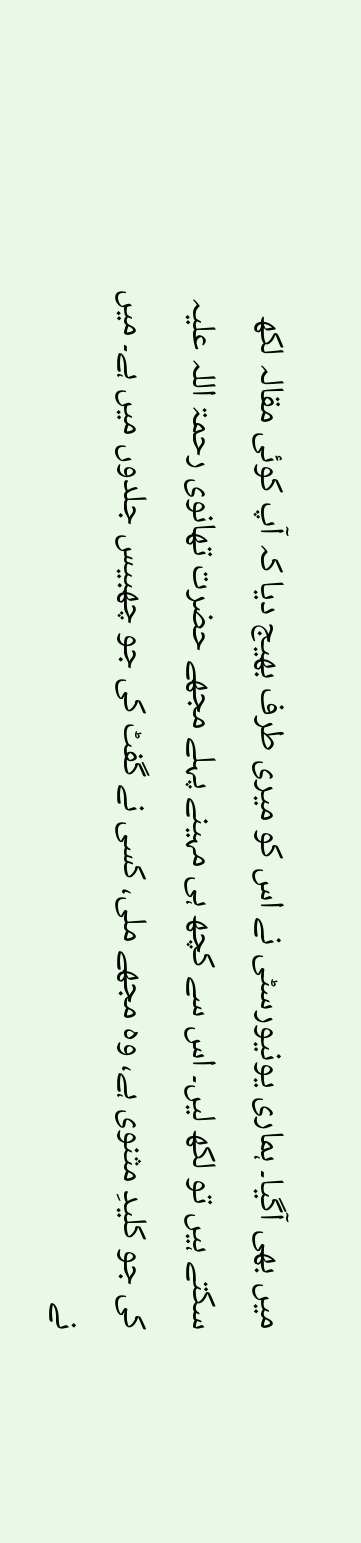میں بھی آگیا۔ ہماری یونیورسٹی نے اس کو میری طرف بھیج دیا کہ آپ کوئی مقالہ لکھ سکتے ہیں تو لکھ لیں۔ اس سے کچھ ہی مہینے پہلے مجھے حضرت تھانوی رحمۃ اللہ علیہ کی جو کلیدِ مثنوی ہے، وہ مجھے ملی، کسی نے گفٹ کی جو چھبیس جلدوں میں ہے۔ میں نے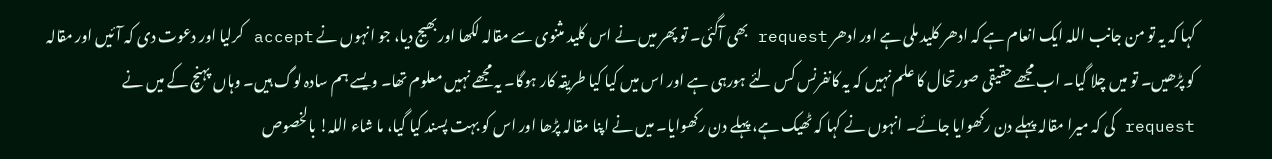کہا کہ یہ تو من جانب اللہ ایک انعام ہے کہ ادھر کلید ملی ہے اور ادھر request بھی آگئی۔ تو پھر میں نے اس کلید مثنوی سے مقالہ لکھا اور بھیج دیا، جو انہوں نے accept کرلیا اور دعوت دی کہ آئیں اور مقالہ کو پڑھیں۔ تو میں چلا گیا۔ اب مجھے حقیقی صورتحال کا علم نہیں کہ یہ کانفرنس کس لئے ہورہی ہے اور اس میں کیا کیا طریقہ کار ہوگا۔ یہ مجھے نہیں معلوم تھا۔ ویسے ہم سادہ لوگ ہیں۔ وہاں پہنچ کے میں نے request کی کہ میرا مقالہ پہلے دن رکھوایا جائے۔ انہوں نے کہا کہ ٹھیک ہے، پہلے دن رکھوایا۔ میں نے اپنا مقالہ پڑھا اور اس کو بہت پسند کیا گیا، ما شاء اللہ! بالخصوص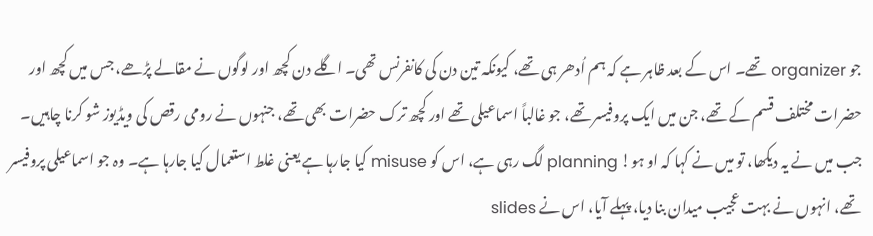جو organizer تھے۔ اس کے بعد ظاہر ہے کہ ہم اُدھر ہی تھے، کیونکہ تین دن کی کانفرنس تھی۔ اگلے دن کچھ اور لوگوں نے مقالے پڑھے، جس میں کچھ اور حضرات مختلف قسم کے تھے، جن میں ایک پروفیسر تھے، جو غالباً اسماعیلی تھے اور کچھ ترک حضرات بھی تھے، جنہوں نے رومی رقص کی ویڈیوز شو کرنا چاہیں۔ جب میں نے یہ دیکھا، تو میں نے کہا کہ او ہو! planning لگ رہی ہے، اس کو misuse کیا جارہا ہے یعنی غلط استعمال کیا جارہا ہے۔ وہ جو اسماعیلی پروفیسر تھے، انہوں نے بہت عجیب میدان بنا دیا، پہلے آیا، اس نے slides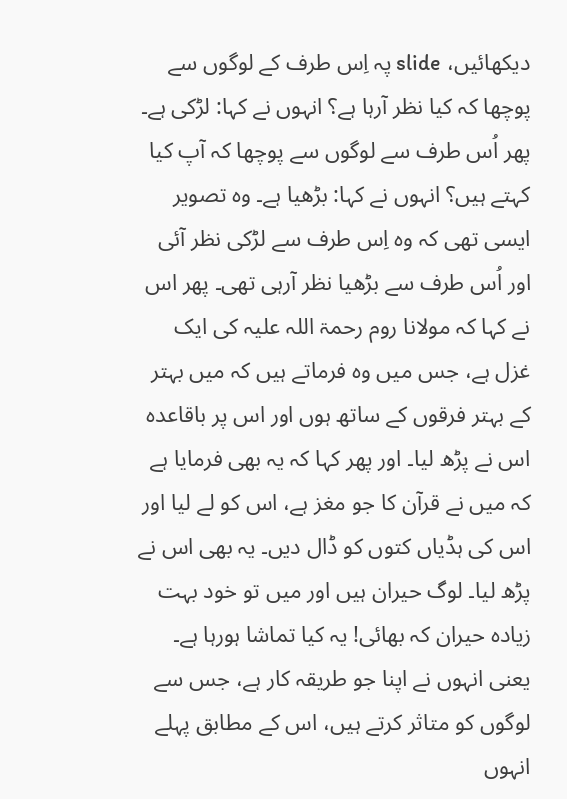دیکھائیں، slide پہ اِس طرف کے لوگوں سے پوچھا کہ کیا نظر آرہا ہے؟ انہوں نے کہا: لڑکی ہے۔ پھر اُس طرف سے لوگوں سے پوچھا کہ آپ کیا کہتے ہیں؟ انہوں نے کہا: بڑھیا ہے۔ وہ تصویر ایسی تھی کہ وہ اِس طرف سے لڑکی نظر آئی اور اُس طرف سے بڑھیا نظر آرہی تھی۔ پھر اس نے کہا کہ مولانا روم رحمۃ اللہ علیہ کی ایک غزل ہے، جس میں وہ فرماتے ہیں کہ میں بہتر کے بہتر فرقوں کے ساتھ ہوں اور اس پر باقاعدہ اس نے پڑھ لیا۔ اور پھر کہا کہ یہ بھی فرمایا ہے کہ میں نے قرآن کا جو مغز ہے، اس کو لے لیا اور اس کی ہڈیاں کتوں کو ڈال دیں۔ یہ بھی اس نے پڑھ لیا۔ لوگ حیران ہیں اور میں تو خود بہت زیادہ حیران کہ بھائی! یہ کیا تماشا ہورہا ہے۔ یعنی انہوں نے اپنا جو طریقہ کار ہے، جس سے لوگوں کو متاثر کرتے ہیں، اس کے مطابق پہلے انہوں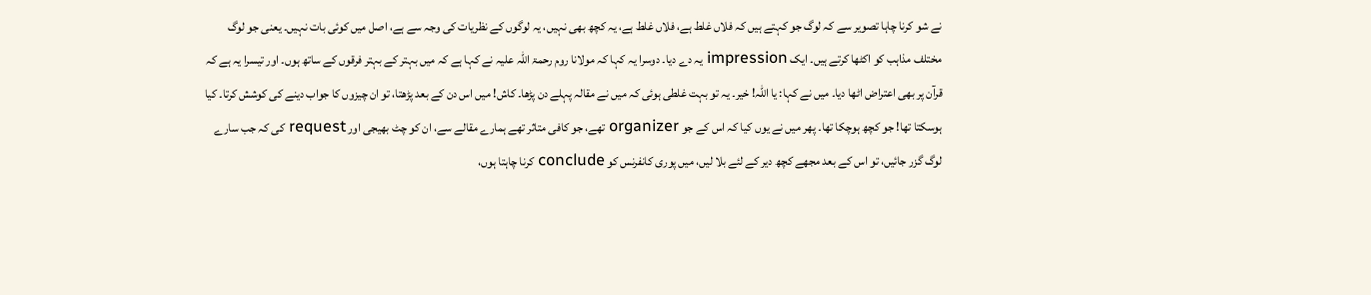نے شو کرنا چاہا تصویر سے کہ لوگ جو کہتے ہیں کہ فلاں غلط ہے، فلاں غلط ہے، یہ کچھ بھی نہیں، یہ لوگوں کے نظریات کی وجہ سے ہے، اصل میں کوئی بات نہیں۔ یعنی جو لوگ مختلف مذاہب کو اکٹھا کرتے ہیں۔ ایک impression یہ دے دیا۔ دوسرا یہ کہا کہ مولانا روم رحمۃ اللہ علیہ نے کہا ہے کہ میں بہتر کے بہتر فرقوں کے ساتھ ہوں۔ اور تیسرا یہ ہے کہ قرآن پر بھی اعتراض اٹھا دیا۔ میں نے کہا: یا اللہ! خیر۔ یہ تو بہت غلطی ہوئی کہ میں نے مقالہ پہلے دن پڑھا۔ کاش! میں اس دن کے بعد پڑھتا، تو ان چیزوں کا جواب دینے کی کوشش کرتا۔ کیا ہوسکتا تھا! جو کچھ ہوچکا تھا۔ پھر میں نے یوں کیا کہ اس کے جو organizer تھے، جو کافی متاثر تھے ہمارے مقالے سے، ان کو چٹ بھیجی اور request کی کہ جب سارے لوگ گزر جائیں، تو اس کے بعد مجھے کچھ دیر کے لئے بلا لیں، میں پوری کانفرنس کو conclude کرنا چاہتا ہوں،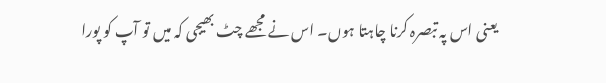یعنی اس پہ تبصرہ کرنا چاہتا ہوں۔ اس نے مجھے چٹ بھیجی کہ میں تو آپ کو پورا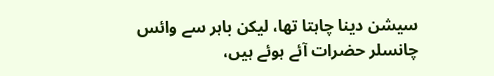سیشن دینا چاہتا تھا، لیکن باہر سے وائس چانسلر حضرات آئے ہوئے ہیں،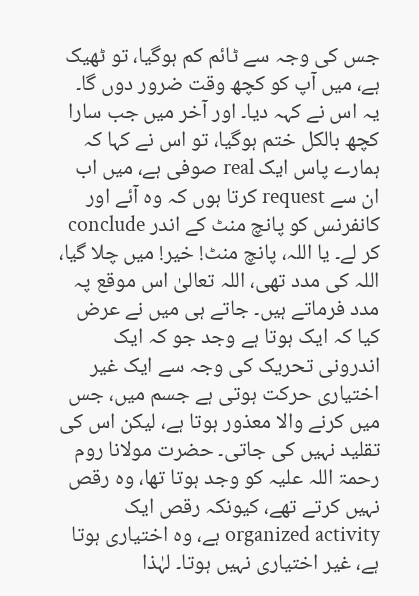جس کی وجہ سے ٹائم کم ہوگیا، تو ٹھیک ہے، میں آپ کو کچھ وقت ضرور دوں گا۔ یہ اس نے کہہ دیا۔ اور آخر میں جب سارا کچھ بالکل ختم ہوگیا، تو اس نے کہا کہ ہمارے پاس ایک real صوفی ہے، میں اب ان سے request کرتا ہوں کہ وہ آئے اور کانفرنس کو پانچ منٹ کے اندر conclude کر لے۔ یا اللہ، پانچ منٹ! خیر! میں چلا گیا، اللہ کی مدد تھی، اللہ تعالیٰ اس موقع پہ مدد فرماتے ہیں۔ جاتے ہی میں نے عرض کیا کہ ایک ہوتا ہے وجد جو کہ ایک اندرونی تحریک کی وجہ سے ایک غیر اختیاری حرکت ہوتی ہے جسم میں، جس میں کرنے والا معذور ہوتا ہے، لیکن اس کی تقلید نہیں کی جاتی۔ حضرت مولانا روم رحمۃ اللہ علیہ کو وجد ہوتا تھا، وہ رقص نہیں کرتے تھے، کیونکہ رقص ایک organized activity ہے، وہ اختیاری ہوتا ہے، غیر اختیاری نہیں ہوتا۔ لہٰذا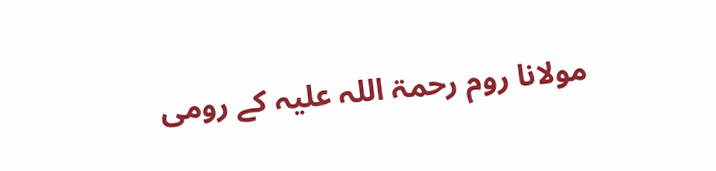مولانا روم رحمۃ اللہ علیہ کے رومی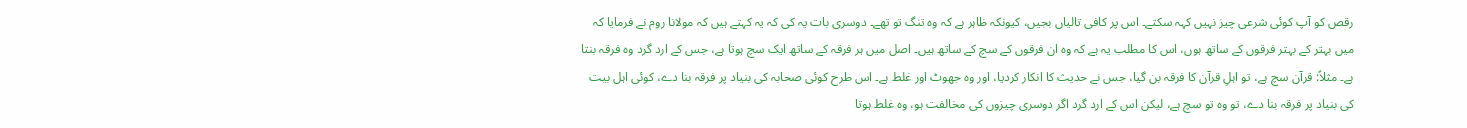رقص کو آپ کوئی شرعی چیز نہیں کہہ سکتے۔ اس پر کافی تالیاں بجیں، کیونکہ ظاہر ہے کہ وہ تنگ تو تھے۔ دوسری بات یہ کی کہ یہ کہتے ہیں کہ مولانا روم نے فرمایا کہ میں بہتر کے بہتر فرقوں کے ساتھ ہوں، اس کا مطلب یہ ہے کہ وہ ان فرقوں کے سچ کے ساتھ ہیں۔ اصل میں ہر فرقہ کے ساتھ ایک سچ ہوتا ہے، جس کے ارد گرد وہ فرقہ بنتا ہے۔ مثلاً: قرآن سچ ہے، تو اہلِ قرآن کا فرقہ بن گیا، جس نے حدیث کا انکار کردیا، اور وہ جھوٹ اور غلط ہے۔ اس طرح کوئی صحابہ کی بنیاد پر فرقہ بنا دے، کوئی اہل بیت کی بنیاد پر فرقہ بنا دے، تو وہ تو سچ ہے، لیکن اس کے ارد گرد اگر دوسری چیزوں کی مخالفت ہو، وہ غلط ہوتا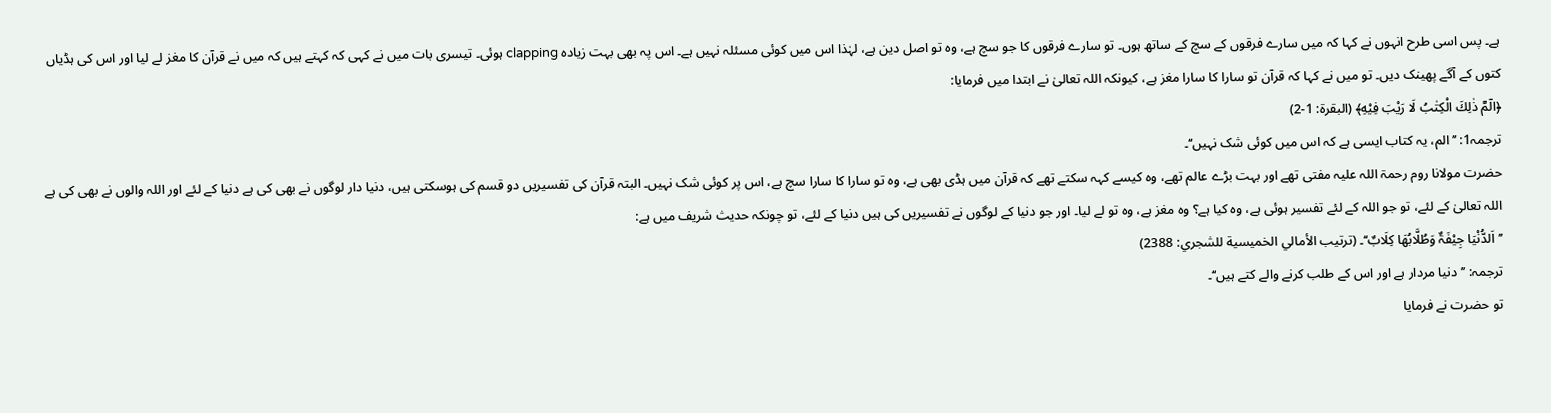ہے۔ پس اسی طرح انہوں نے کہا کہ میں سارے فرقوں کے سچ کے ساتھ ہوں۔ تو سارے فرقوں کا جو سچ ہے، وہ تو اصل دین ہے، لہٰذا اس میں کوئی مسئلہ نہیں ہے۔ اس پہ بھی بہت زیادہ clapping ہوئی۔ تیسری بات میں نے کہی کہ کہتے ہیں کہ میں نے قرآن کا مغز لے لیا اور اس کی ہڈیاں کتوں کے آگے پھینک دیں۔ تو میں نے کہا کہ قرآن تو سارا کا سارا مغز ہے، کیونکہ اللہ تعالیٰ نے ابتدا میں فرمایا:
﴿الٓمّٓ ذٰلِكَ الْكِتٰبُ لَا رَیْبَ فِیْهِ﴾ (البقرۃ: 1-2)
ترجمہ1: ’’الم، یہ کتاب ایسی ہے کہ اس میں کوئی شک نہیں‘‘۔
حضرت مولانا روم رحمۃ اللہ علیہ مفتی تھے اور بہت بڑے عالم تھے، وہ کیسے کہہ سکتے تھے کہ قرآن میں ہڈی بھی ہے، وہ تو سارا کا سارا سچ ہے، اس پر کوئی شک نہیں۔ البتہ قرآن کی تفسیریں دو قسم کی ہوسکتی ہیں، دنیا دار لوگوں نے بھی کی ہے دنیا کے لئے اور اللہ والوں نے بھی کی ہے اللہ تعالیٰ کے لئے، تو جو اللہ کے لئے تفسیر ہوئی ہے، وہ کیا ہے؟ وہ مغز ہے، وہ تو لے لیا۔ اور جو دنیا کے لوگوں نے تفسیریں کی ہیں دنیا کے لئے، تو چونکہ حدیث شریف میں ہے:
’’اَلدُّنْیَا جِیْفَۃٌ وَطُلَّابُهَا کِلَابٌ‘‘۔ (ترتيب الأمالي الخميسية للشجري: 2388)
ترجمہ: ’’دنیا مردار ہے اور اس کے طلب کرنے والے کتے ہیں‘‘۔
تو حضرت نے فرمایا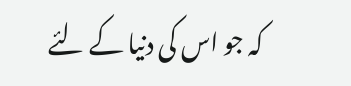کہ جو اس کی دنیا کے لئے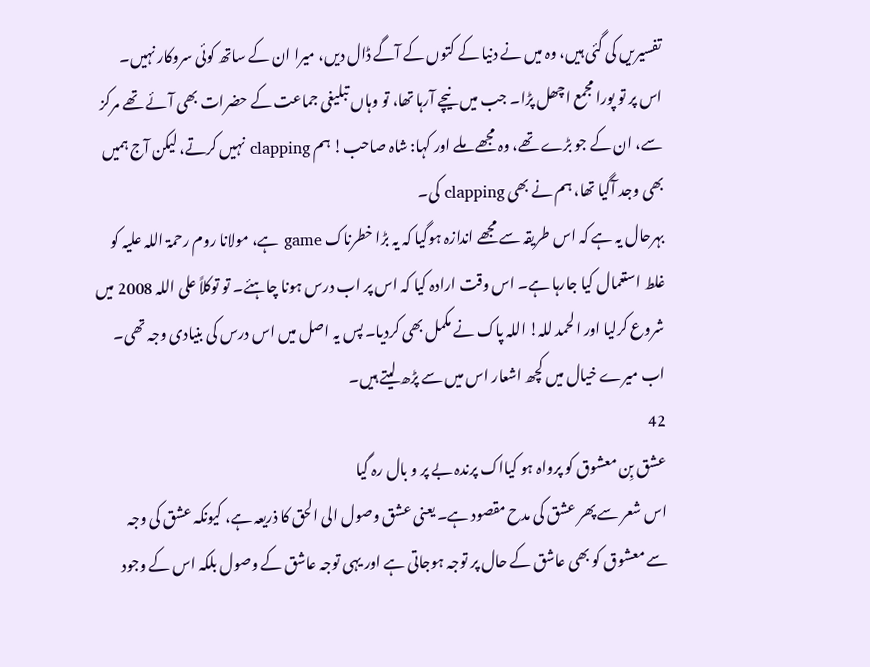تفسیریں کی گئی ہیں، وہ میں نے دنیا کے کتوں کے آگے ڈال دیں، میرا ان کے ساتھ کوئی سروکار نہیں۔ اس پر تو پورا مجمع اچھل پڑا۔ جب میں نیچے آرہا تھا، تو وہاں تبلیغی جماعت کے حضرات بھی آئے تھے مرکز سے، ان کے جو بڑے تھے، وہ مجھے ملے اور کہا: شاہ صاحب! ہم clapping نہیں کرتے، لیکن آج ہمیں بھی وجد آگیا تھا، ہم نے بھی clapping کی۔
بہرحال یہ ہے کہ اس طریقہ سے مجھے اندازہ ہوگیا کہ یہ بڑا خطرناک game ہے، مولانا روم رحمۃ اللہ علیہ کو غلط استعمال کیا جارہا ہے۔ اس وقت ارادہ کیا کہ اس پر اب درس ہونا چاہئے۔ تو توکلاً علی اللہ 2008 میں شروع کرلیا اور الحمد للہ! اللہ پاک نے مکمل بھی کردیا۔ پس یہ اصل میں اس درس کی بنیادی وجہ تھی۔ اب میرے خیال میں کچھ اشعار اس میں سے پڑھ لیتے ہیں۔
42
عشق بِن معشوق کو پرواہ ہو کیااک پرندہ بے پر و بال رہ گیا
اس شعر سے پھر عشق کی مدح مقصود ہے۔ یعنی عشق وصول الی الحق کا ذریعہ ہے، کیونکہ عشق کی وجہ سے معشوق کو بھی عاشق کے حال پر توجہ ہوجاتی ہے اور یہی توجہ عاشق کے وصول بلکہ اس کے وجود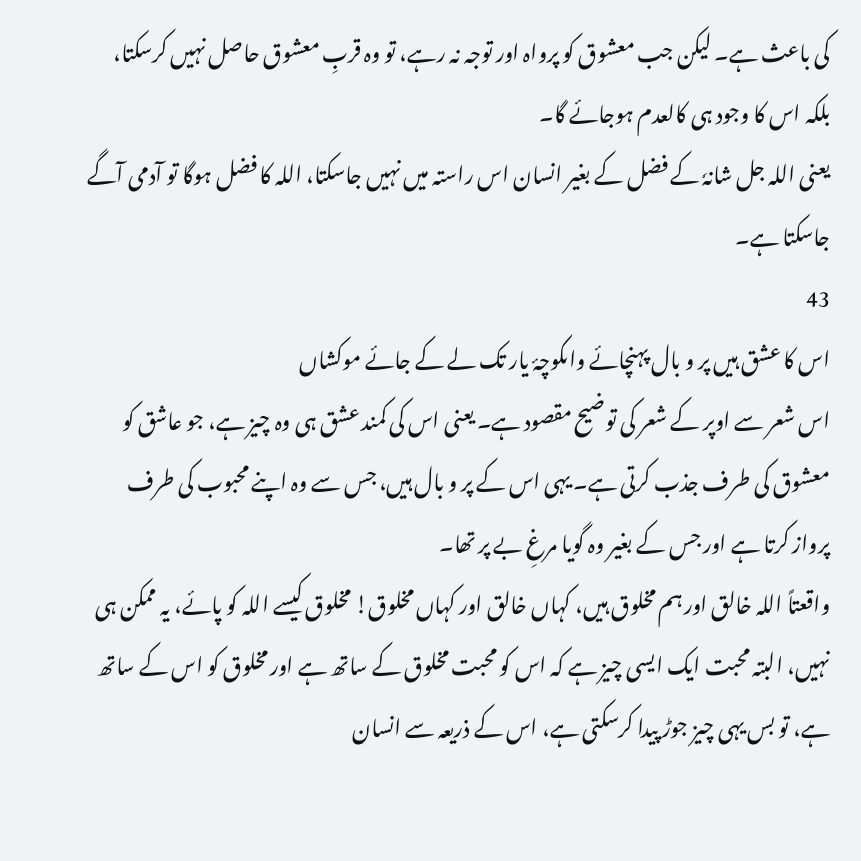کی باعث ہے۔ لیکن جب معشوق کو پرواہ اور توجہ نہ رہے، تو وہ قربِ معشوق حاصل نہیں کرسکتا، بلکہ اس کا وجود ہی کالعدم ہوجائے گا۔
یعنی اللہ جل شانہٗ کے فضل کے بغیر انسان اس راستہ میں نہیں جاسکتا، اللہ کا فضل ہوگا تو آدمی آگے جاسکتا ہے۔
43
اس کا عشق ہیں پر و بال پہنچائے واںکوچۂ یار تک لے کے جائے موکشاں
اس شعر سے اوپر کے شعر کی توضیح مقصود ہے۔ یعنی اس کی کمند عشق ہی وہ چیز ہے، جو عاشق کو معشوق کی طرف جذب کرتی ہے۔ یہی اس کے پر و بال ہیں، جس سے وہ اپنے محبوب کی طرف پرواز کرتا ہے اور جس کے بغیر وہ گویا مرغِ بے پر تھا۔
واقعتاً اللہ خالق اور ہم مخلوق ہیں، کہاں خالق اور کہاں مخلوق! مخلوق کیسے اللہ کو پائے، یہ ممکن ہی نہیں، البتہ محبت ایک ایسی چیز ہے کہ اس کو محبت مخلوق کے ساتھ ہے اور مخلوق کو اس کے ساتھ ہے، تو بس یہی چیز جوڑ پیدا کرسکتی ہے، اس کے ذریعہ سے انسان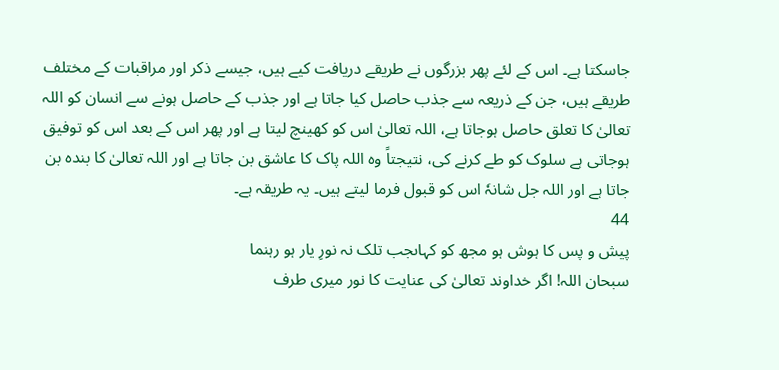جاسکتا ہے۔ اس کے لئے پھر بزرگوں نے طریقے دریافت کیے ہیں، جیسے ذکر اور مراقبات کے مختلف طریقے ہیں، جن کے ذریعہ سے جذب حاصل کیا جاتا ہے اور جذب کے حاصل ہونے سے انسان کو اللہ تعالیٰ کا تعلق حاصل ہوجاتا ہے، اللہ تعالیٰ اس کو کھینچ لیتا ہے اور پھر اس کے بعد اس کو توفیق ہوجاتی ہے سلوک کو طے کرنے کی، نتیجتاً وہ اللہ پاک کا عاشق بن جاتا ہے اور اللہ تعالیٰ کا بندہ بن جاتا ہے اور اللہ جل شانہٗ اس کو قبول فرما لیتے ہیں۔ یہ طریقہ ہے۔
44
پیش و پس کا ہوش ہو مجھ کو کہاںجب تلک نہ نورِ یار ہو رہنما
سبحان اللہ! اگر خداوند تعالیٰ کی عنایت کا نور میری طرف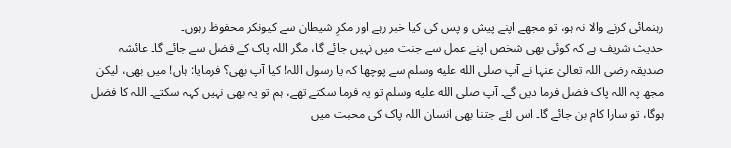رہنمائی کرنے والا نہ ہو، تو مجھے اپنے پیش و پس کی کیا خبر رہے اور مکرِ شیطان سے کیونکر محفوظ رہوں۔
حدیث شریف ہے کہ کوئی بھی شخص اپنے عمل سے جنت میں نہیں جائے گا، مگر اللہ پاک کے فضل سے جائے گا۔ عائشہ صدیقہ رضی اللہ تعالیٰ عنہا نے آپ صلى الله عليه وسلم سے پوچھا کہ یا رسول اللہ! کیا آپ بھی؟ فرمایا: ہاں! میں بھی، لیکن مجھ پہ اللہ پاک فضل فرما دیں گے۔ آپ صلى الله عليه وسلم تو یہ فرما سکتے تھے، ہم تو یہ بھی نہیں کہہ سکتے۔ اللہ کا فضل ہوگا، تو سارا کام بن جائے گا۔ اس لئے جتنا بھی انسان اللہ پاک کی محبت میں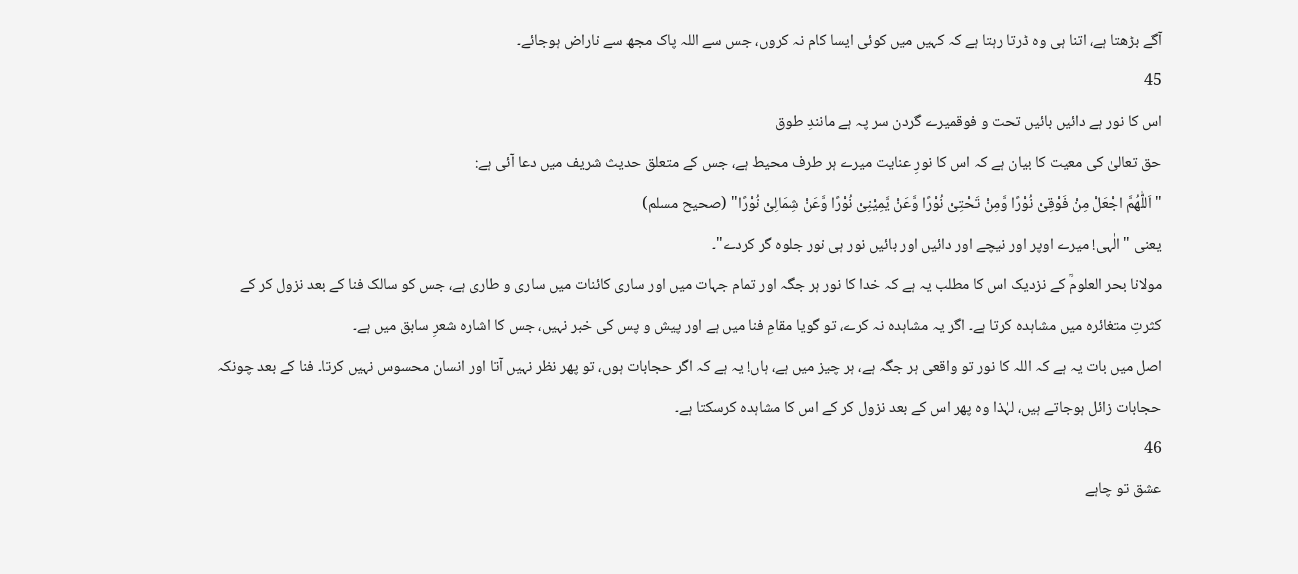آگے بڑھتا ہے، اتنا ہی وہ ڈرتا رہتا ہے کہ کہیں میں کوئی ایسا کام نہ کروں، جس سے اللہ پاک مجھ سے ناراض ہوجائے۔
45
اس کا نور ہے دائیں بائیں تحت و فوقمیرے گردن سر پہ ہے مانندِ طوق
حق تعالیٰ کی معیت کا بیان ہے کہ اس کا نورِ عنایت میرے ہر طرف محیط ہے، جس کے متعلق حدیث شریف میں دعا آئی ہے:
"اَللّٰھُمَّ اجْعَلْ مِنْ فَوْقِیْ نُوْرًا وَّمِنْ تَحْتِیْ نُوْرًا وَّعَنْ یَّمِیْنِیْ نُوْرًا وَّعَنْ شِمَالِیْ نُوْرًا" (صحیح مسلم)
یعنی "الٰہی! میرے اوپر اور نیچے اور دائیں اور بائیں نور ہی نور جلوہ گر کردے"۔
مولانا بحر العلومؒ کے نزدیک اس کا مطلب یہ ہے کہ خدا کا نور ہر جگہ اور تمام جہات میں اور ساری کائنات میں ساری و طاری ہے، جس کو سالک فنا کے بعد نزول کر کے کثرتِ متغائرہ میں مشاہدہ کرتا ہے۔ اگر یہ مشاہدہ نہ کرے، تو گویا مقامِ فنا میں ہے اور پیش و پس کی خبر نہیں، جس کا اشارہ شعرِ سابق میں ہے۔
اصل میں بات یہ ہے کہ اللہ کا نور تو واقعی ہر جگہ ہے، ہر چیز میں ہے، ہاں! یہ ہے کہ اگر حجابات ہوں، تو پھر نظر نہیں آتا اور انسان محسوس نہیں کرتا۔ فنا کے بعد چونکہ حجابات زائل ہوجاتے ہیں، لہٰذا وہ پھر اس کے بعد نزول کر کے اس کا مشاہدہ کرسکتا ہے۔
46
عشق تو چاہے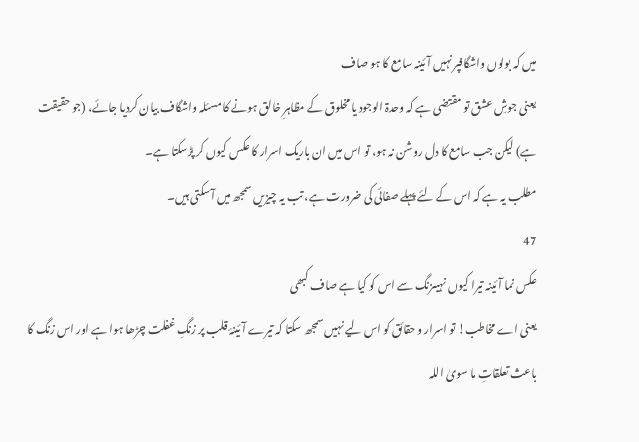میں کہ بولوں واشگافپر نہیں آئینہ سامع کا ہو صاف
یعنی جوشِ عشق تو مقتضی ہے کہ وحدۃ الوجود یا مخلوق کے مظاہرِ خالق ہونے کا مسئلہ واشگاف بیان کردیا جائے، (جو حقیقت ہے) لیکن جب سامع کا دل روشن نہ ہو، تو اس میں ان باریک اسرار کا عکس کیوں کر پڑسکتا ہے۔
مطلب یہ ہے کہ اس کے لئے پہلے صفائی کی ضرورت ہے، تب یہ چیزیں سمجھ میں آسکتی ہیں۔
47
عکس نما آئینہ تیرا کیوں نہیںزنگ سے اس کو کیا ہے صاف کبھی
یعنی اے مخاطب! تو اسرار و حقائق کو اس لیے نہیں سمجھ سکتا کہ تیرے آئینۂ قلب پر زنگِ غفلت چڑھا ہوا ہے اور اس زنگ کا باعث تعلقاتِ ما سویٰ اللہ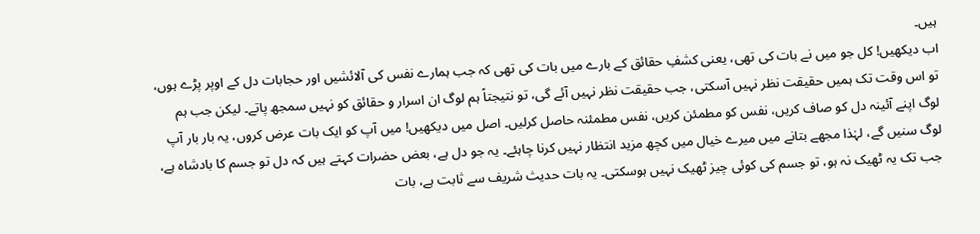ہیں۔
اب دیکھیں! کل جو میں نے بات کی تھی، یعنی کشفِ حقائق کے بارے میں بات کی تھی کہ جب ہمارے نفس کی آلائشیں اور حجابات دل کے اوپر پڑے ہوں، تو اس وقت تک ہمیں حقیقت نظر نہیں آسکتی، جب حقیقت نظر نہیں آئے گی، تو نتیجتاً ہم لوگ ان اسرار و حقائق کو نہیں سمجھ پاتے۔ لیکن جب ہم لوگ اپنے آئینہ دل کو صاف کریں، نفس کو مطمئن کریں، نفس مطمئنہ حاصل کرلیں۔ اصل میں دیکھیں! میں آپ کو ایک بات عرض کروں، یہ بار بار آپ لوگ سنیں گے، لہٰذا مجھے بتانے میں میرے خیال میں کچھ مزید انتظار نہیں کرنا چاہئے۔ یہ جو دل ہے، بعض حضرات کہتے ہیں کہ دل تو جسم کا بادشاہ ہے، جب تک یہ ٹھیک نہ ہو، تو جسم کی کوئی چیز ٹھیک نہیں ہوسکتی۔ یہ بات حدیث شریف سے ثابت ہے، بات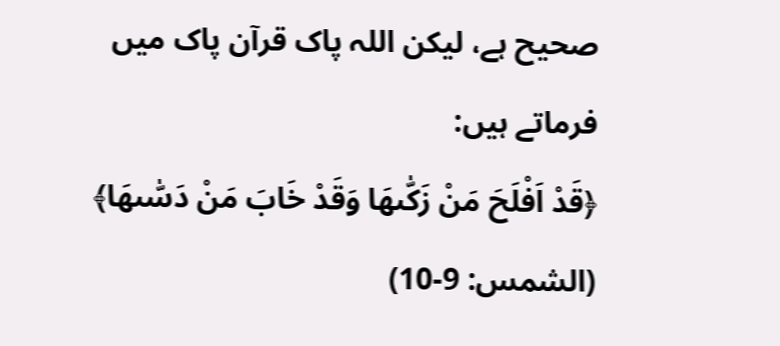صحیح ہے، لیکن اللہ پاک قرآن پاک میں فرماتے ہیں:
﴿قَدْ اَفْلَحَ مَنْ زَكّٰىهَا وَقَدْ خَابَ مَنْ دَسّٰىهَا﴾ (الشمس: 9-10)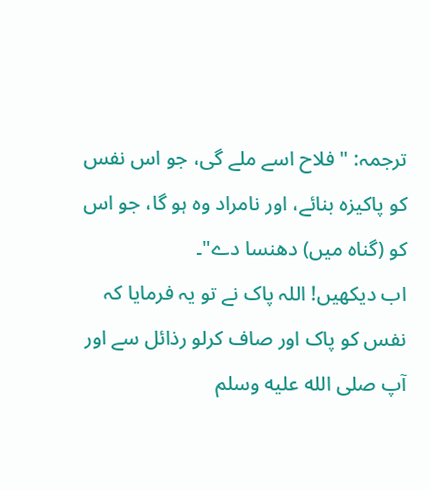ترجمہ: "فلاح اسے ملے گی، جو اس نفس کو پاکیزہ بنائے، اور نامراد وہ ہو گا، جو اس کو (گناہ میں) دھنسا دے"۔
اب دیکھیں! اللہ پاک نے تو یہ فرمایا کہ نفس کو پاک اور صاف کرلو رذائل سے اور آپ صلى الله عليه وسلم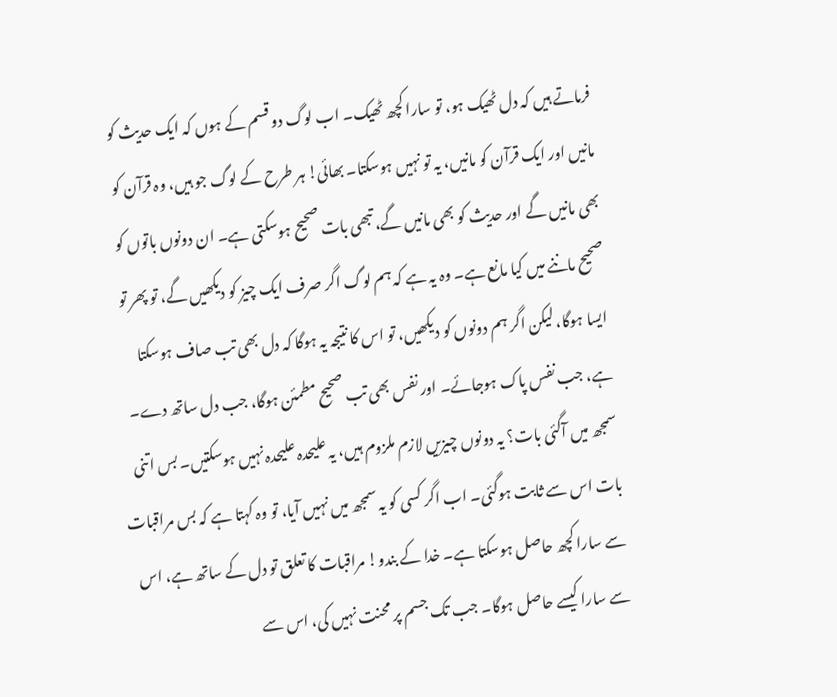فرماتے ہیں کہ دل ٹھیک ہو، تو سارا کچھ ٹھیک۔ اب لوگ دو قسم کے ہوں کہ ایک حدیث کو مانیں اور ایک قرآن کو مانیں، یہ تو نہیں ہوسکتا۔ بھائی! ہر طرح کے لوگ جو ہیں، وہ قرآن کو بھی مانیں گے اور حدیث کو بھی مانیں گے، تبھی بات صحیح ہوسکتی ہے۔ ان دونوں باتوں کو صحیح ماننے میں کیا مانع ہے۔ وہ یہ ہے کہ ہم لوگ اگر صرف ایک چیز کو دیکھیں گے، تو پھر تو ایسا ہوگا، لیکن اگر ہم دونوں کو دیکھیں، تو اس کا نتیجہ یہ ہوگا کہ دل بھی تب صاف ہوسکتا ہے، جب نفس پاک ہوجائے۔ اور نفس بھی تب صحیح مطمئن ہوگا، جب دل ساتھ دے۔ سمجھ میں آگئی بات؟ یہ دونوں چیزیں لازم ملزوم ہیں، یہ علیحدہ علیحدہ نہیں ہوسکتیں۔ بس اتنی بات اس سے ثابت ہوگئی۔ اب اگر کسی کو یہ سمجھ میں نہیں آیا، تو وہ کہتا ہے کہ بس مراقبات سے سارا کچھ حاصل ہوسکتا ہے۔ خدا کے بندو! مراقبات کا تعلق تو دل کے ساتھ ہے، اس سے سارا کیسے حاصل ہوگا۔ جب تک جسم پر محنت نہیں کی، اس سے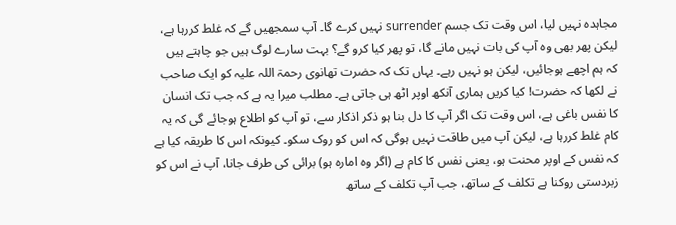مجاہدہ نہیں لیا، اس وقت تک جسم surrender نہیں کرے گا۔ آپ سمجھیں گے کہ غلط کررہا ہے، لیکن پھر بھی وہ آپ کی بات نہیں مانے گا، تو پھر کیا کرو گے؟ بہت سارے لوگ ہیں جو چاہتے ہیں کہ ہم اچھے ہوجائیں، لیکن ہو نہیں رہے۔ یہاں تک کہ حضرت تھانوی رحمۃ اللہ علیہ کو ایک صاحب نے لکھا کہ حضرت! کیا کریں ہماری آنکھ اوپر اٹھ ہی جاتی ہے۔ مطلب میرا یہ ہے کہ جب تک انسان کا نفس باغی ہے، اس وقت تک اگر آپ کا دل بنا ہو ذکر اذکار سے، تو آپ کو اطلاع ہوجائے گی کہ یہ کام غلط کررہا ہے، لیکن آپ میں طاقت نہیں ہوگی کہ اس کو روک سکو۔ کیونکہ اس کا طریقہ کیا ہے کہ نفس کے اوپر محنت ہو، یعنی نفس کا کام ہے (اگر وہ امارہ ہو) برائی کی طرف جانا، آپ نے اس کو زبردستی روکنا ہے تکلف کے ساتھ، جب آپ تکلف کے ساتھ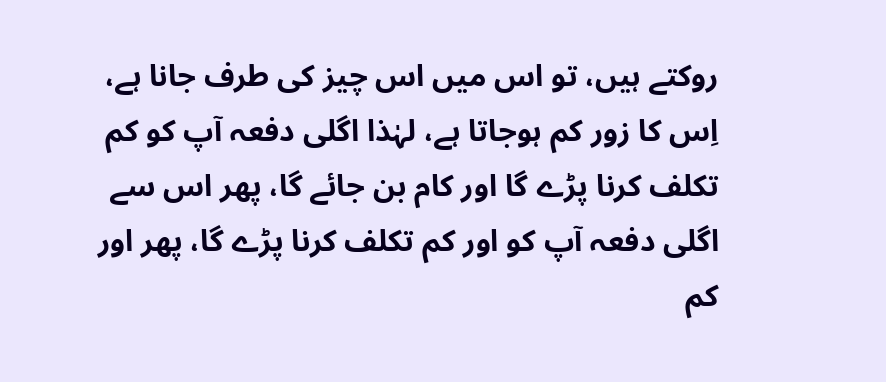روکتے ہیں، تو اس میں اس چیز کی طرف جانا ہے، اِس کا زور کم ہوجاتا ہے، لہٰذا اگلی دفعہ آپ کو کم تکلف کرنا پڑے گا اور کام بن جائے گا، پھر اس سے اگلی دفعہ آپ کو اور کم تکلف کرنا پڑے گا، پھر اور کم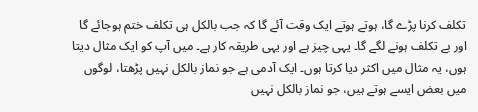تکلف کرنا پڑے گا، ہوتے ہوتے ایک وقت آئے گا کہ جب بالکل ہی تکلف ختم ہوجائے گا اور بے تکلف ہونے لگے گا۔ یہی چیز ہے اور یہی طریقہ کار ہے۔ میں آپ کو ایک مثال دیتا ہوں، یہ مثال میں اکثر دیا کرتا ہوں۔ ایک آدمی ہے جو نماز بالکل نہیں پڑھتا، لوگوں میں بعض ایسے ہوتے ہیں، جو نماز بالکل نہیں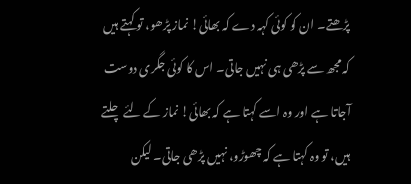پڑھتے۔ ان کو کوئی کہہ دے کہ بھائی! نماز پڑھو، تو کہتے ہیں کہ مجھ سے پڑھی ہی نہیں جاتی۔ اس کا کوئی جگری دوست آجاتا ہے اور وہ اسے کہتا ہے کہ بھائی! نماز کے لئے چلتے ہیں، تو وہ کہتا ہے کہ چھوڑو، نہیں پڑھی جاتی۔ لیکن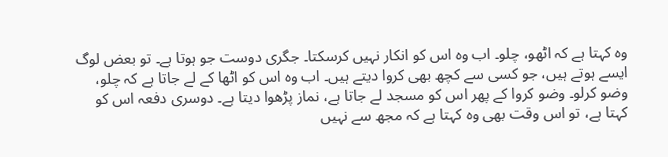وہ کہتا ہے کہ اٹھو، چلو۔ اب وہ اس کو انکار نہیں کرسکتا۔ جگری دوست جو ہوتا ہے۔ تو بعض لوگ ایسے ہوتے ہیں، جو کسی سے کچھ بھی کروا دیتے ہیں۔ اب وہ اس کو اٹھا کے لے جاتا ہے کہ چلو، وضو کرلو۔ وضو کروا کے پھر اس کو مسجد لے جاتا ہے، نماز پڑھوا دیتا ہے۔ دوسری دفعہ اس کو کہتا ہے، تو اس وقت بھی وہ کہتا ہے کہ مجھ سے نہیں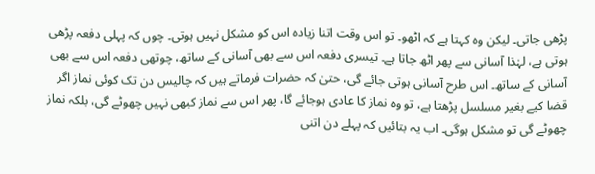پڑھی جاتی۔ لیکن وہ کہتا ہے کہ اٹھو۔ تو اس وقت اتنا زیادہ اس کو مشکل نہیں ہوتی۔ چوں کہ پہلی دفعہ پڑھی ہوتی ہے، لہٰذا آسانی سے پھر اٹھ جاتا ہے۔ تیسری دفعہ اس سے بھی آسانی کے ساتھ، چوتھی دفعہ اس سے بھی آسانی کے ساتھ۔ اس طرح آسانی ہوتی جائے گی، حتیٰ کہ حضرات فرماتے ہیں کہ چالیس دن تک کوئی نماز اگر قضا کیے بغیر مسلسل پڑھتا ہے، تو وہ نماز کا عادی ہوجائے گا، پھر اس سے نماز کبھی نہیں چھوٹے گی، بلکہ نماز چھوٹے گی تو مشکل ہوگی۔ اب یہ بتائیں کہ پہلے دن اتنی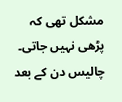مشکل تھی کہ پڑھی نہیں جاتی۔ چالیس دن کے بعد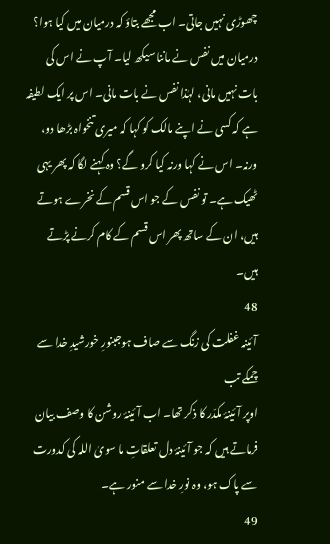چھوڑی نہیں جاتی۔ اب مجھے بتاؤ کہ درمیان میں کیا ہوا؟ درمیان میں نفس نے ماننا سیکھ لیا۔ آپ نے اس کی بات نہیں مانی، لہٰذا نفس نے بات مانی۔ اس پر ایک لطیفہ ہے کہ کسی نے اپنے مالک کو کہا کہ میری تنخواہ بڑھا دو، ورنہ۔ اس نے کہا ورنہ کیا کرو گے؟ وہ کہنے لگا کہ پھر یہی ٹھیک ہے۔ تو نفس کے جو اس قسم کے نخرے ہوتے ہیں، ان کے ساتھ پھر اس قسم کے کام کرنے پڑتے ہیں۔
48
آئینہ غفلت کی زنگ سے صاف ہوجبنورِ خورشیدِ خدا سے چمکے تب
اوپر آئینۂ مکدّر کا ذکر تھا۔ اب آئینۂ روشن کا وصف بیان فرماتے ہیں کہ جو آئینۂ دل تعلقاتِ ما سویٰ اللہ کی کدورت سے پاک ہو، وہ نورِ خدا سے منور ہے۔
49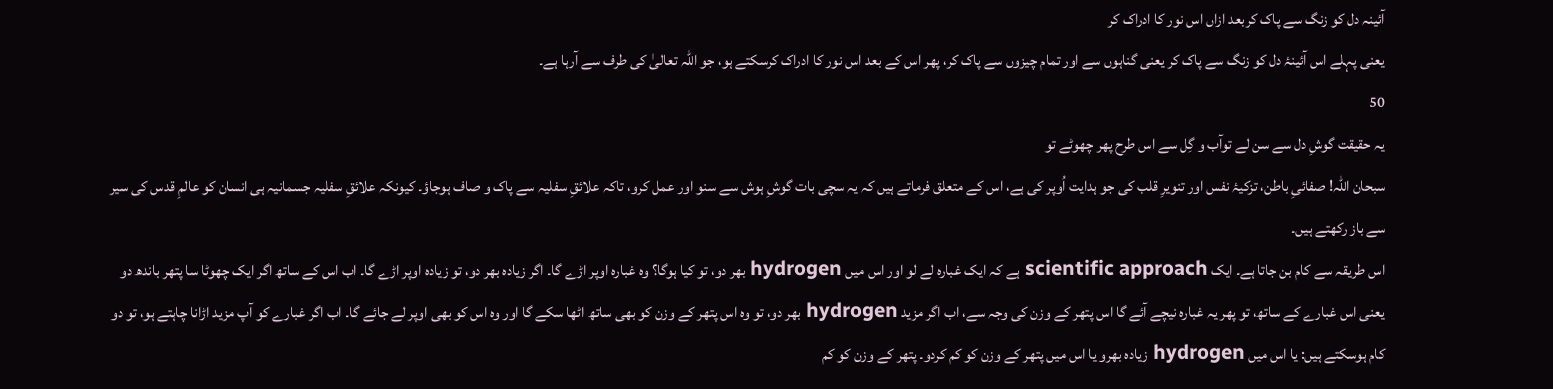آئینہ دل کو زنگ سے پاک کربعد ازاں اس نور کا ادراک کر
یعنی پہلے اس آئینۂ دل کو زنگ سے پاک کر یعنی گناہوں سے اور تمام چیزوں سے پاک کر، پھر اس کے بعد اس نور کا ادراک کرسکتے ہو، جو اللہ تعالیٰ کی طرف سے آرہا ہے۔
50
یہ حقیقت گوشِ دل سے سن لے توآب و گِل سے اس طرح پھر چھوٹے تو
سبحان اللہ! صفائیِ باطن، تزکیۂ نفس اور تنویرِ قلب کی جو ہدایت اُوپر کی ہے، اس کے متعلق فرماتے ہیں کہ یہ سچی بات گوشِ ہوش سے سنو اور عمل کرو، تاکہ علائقِ سفلیہ سے پاک و صاف ہوجاؤ۔ کیونکہ علائقِ سفلیہ جسمانیہ ہی انسان کو عالمِ قدس کی سیر سے باز رکھتے ہیں۔
اس طریقہ سے کام بن جاتا ہے۔ ایک scientific approach ہے کہ ایک غبارہ لے لو اور اس میں hydrogen بھر دو، تو کیا ہوگا؟ وہ غبارہ اوپر اڑے گا۔ اگر زیادہ بھر دو، تو زیادہ اوپر اڑے گا۔ اب اس کے ساتھ اگر ایک چھوٹا سا پتھر باندھ دو یعنی اس غبارے کے ساتھ، تو پھر یہ غبارہ نیچے آئے گا اس پتھر کے وزن کی وجہ سے، اب اگر مزید hydrogen بھر دو، تو وہ اس پتھر کے وزن کو بھی ساتھ اٹھا سکے گا اور وہ اس کو بھی اوپر لے جائے گا۔ اب اگر غبارے کو آپ مزید اڑانا چاہتے ہو، تو دو کام ہوسکتے ہیں: یا اس میں hydrogen زیادہ بھرو یا اس میں پتھر کے وزن کو کم کردو۔ پتھر کے وزن کو کم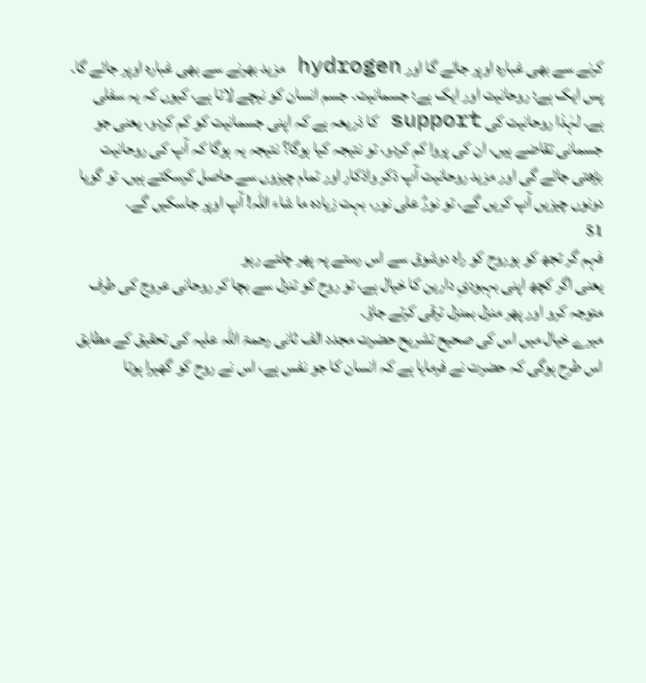کرنے سے بھی غبارہ اوپر جائے گا اور hydrogen مزید بھرنے سے بھی غبارہ اوپر جائے گا۔ پس ایک ہے؛ روحانیت اور ایک ہے؛ جسمانیت۔ جسم انسان کو نیچے لاتا ہے، کیوں کہ یہ سفلی ہے۔ لہٰذا روحانیت کی support کا ذریعہ ہے کہ اپنی جسمانیت کو کم کردو، یعنی جو جسمانی تقاضے ہیں، ان کی پروا کم کردو، تو نتیجہ کیا ہوگا؟ نتیجہ یہ ہوگا کہ آپ کی روحانیت بڑھتی جائے گی اور مزید روحانیت آپ ذکر واذکار اور تمام چیزوں سے حاصل کرسکتے ہیں۔ تو گویا دونوں چیزیں آپ کریں گے، تو نورٌ علی نور، بہت زیادہ ما شاء اللہ! آپ اوپر جاسکیں گے۔
51
فہم گر تجھ کو ہوروح کو راہ دوشوق سے اس رستے پہ پھر چلتے رہو
یعنی اگر کچھ اپنی بہبودیِ دارین کا خیال ہے، تو روح کو تنزل سے بچا کر روحانی عروج کی طرف متوجہ کرو اور پھر منزل بمنزل ترقی کرتے جاؤ۔
میرے خیال میں اس کی صحیح تشریح حضرت مجدد الف ثانی رحمۃ اللہ علیہ کی تحقیق کے مطابق اس طرح ہوگی کہ حضرت نے فرمایا ہے کہ انسان کا جو نفس ہے، اس نے روح کو گھیرا ہوتا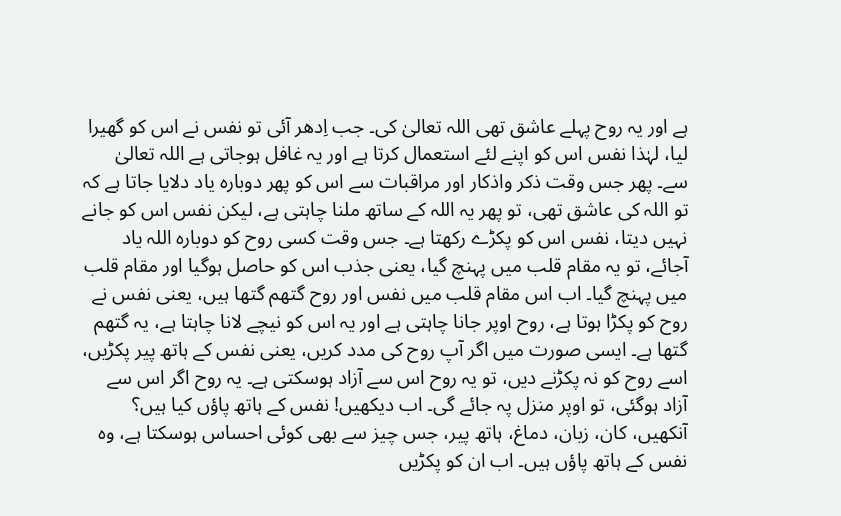ہے اور یہ روح پہلے عاشق تھی اللہ تعالیٰ کی۔ جب اِدھر آئی تو نفس نے اس کو گھیرا لیا، لہٰذا نفس اس کو اپنے لئے استعمال کرتا ہے اور یہ غافل ہوجاتی ہے اللہ تعالیٰ سے۔ پھر جس وقت ذکر واذکار اور مراقبات سے اس کو پھر دوبارہ یاد دلایا جاتا ہے کہ تو اللہ کی عاشق تھی، تو پھر یہ اللہ کے ساتھ ملنا چاہتی ہے، لیکن نفس اس کو جانے نہیں دیتا، نفس اس کو پکڑے رکھتا ہے۔ جس وقت کسی روح کو دوبارہ اللہ یاد آجائے، تو یہ مقام قلب میں پہنچ گیا، یعنی جذب اس کو حاصل ہوگیا اور مقام قلب میں پہنچ گیا۔ اب اس مقام قلب میں نفس اور روح گتھم گتھا ہیں، یعنی نفس نے روح کو پکڑا ہوتا ہے، روح اوپر جانا چاہتی ہے اور یہ اس کو نیچے لانا چاہتا ہے، یہ گتھم گتھا ہے۔ ایسی صورت میں اگر آپ روح کی مدد کریں، یعنی نفس کے ہاتھ پیر پکڑیں، اسے روح کو نہ پکڑنے دیں، تو یہ روح اس سے آزاد ہوسکتی ہے۔ یہ روح اگر اس سے آزاد ہوگئی، تو اوپر منزل پہ جائے گی۔ اب دیکھیں! نفس کے ہاتھ پاؤں کیا ہیں؟ آنکھیں، کان، زبان، دماغ، ہاتھ پیر، جس چیز سے بھی کوئی احساس ہوسکتا ہے، وہ نفس کے ہاتھ پاؤں ہیں۔ اب ان کو پکڑیں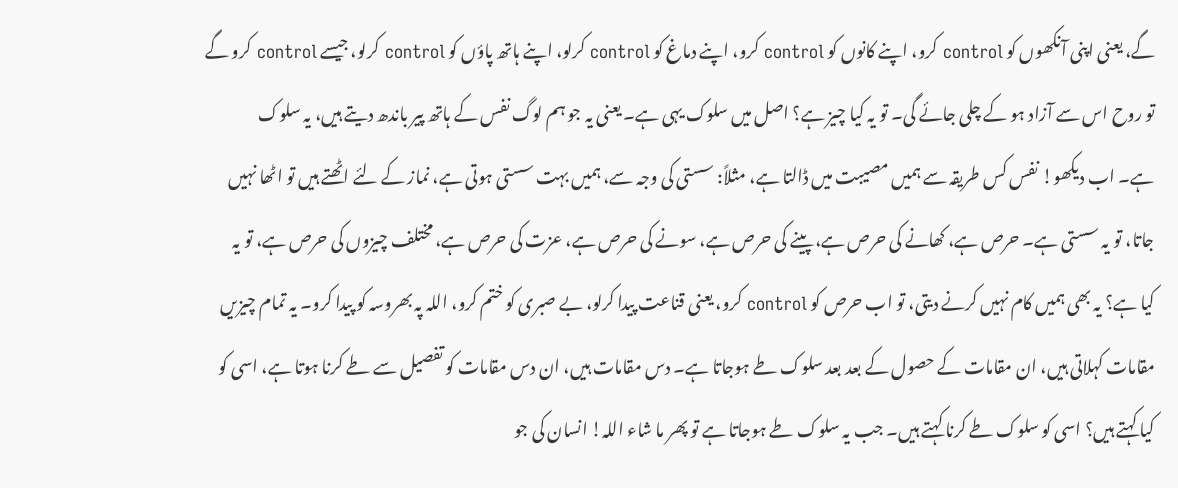گے، یعنی اپنی آنکھوں کو control کرو، اپنے کانوں کو control کرو، اپنے دماغ کو control کرلو، اپنے ہاتھ پاؤں کو control کرلو، جیسے control کرو گے تو روح اس سے آزاد ہو کے چلی جائے گی۔ تو یہ کیا چیز ہے؟ اصل میں سلوک یہی ہے۔ یعنی یہ جو ہم لوگ نفس کے ہاتھ پیر باندھ دیتے ہیں، یہ سلوک ہے۔ اب دیکھو! نفس کس طریقہ سے ہمیں مصیبت میں ڈالتا ہے، مثلاً: سستی کی وجہ سے، ہمیں بہت سستی ہوتی ہے، نماز کے لئے اٹھتے ہیں تو اٹھا نہیں جاتا، تو یہ سستی ہے۔ حرص ہے، کھانے کی حرص ہے، پینے کی حرص ہے، سونے کی حرص ہے، عزت کی حرص ہے، مختلف چیزوں کی حرص ہے، تو یہ کیا ہے؟ یہ بھی ہمیں کام نہیں کرنے دیتی، تو اب حرص کو control کرو، یعنی قناعت پیدا کرلو، بے صبری کو ختم کرو، اللہ پہ بھروسہ کو پیدا کرو۔ یہ تمام چیزیں مقامات کہلاتی ہیں، ان مقامات کے حصول کے بعد بعد سلوک طے ہوجاتا ہے۔ دس مقامات ہیں، ان دس مقامات کو تفصیل سے طے کرنا ہوتا ہے، اسی کو کیا کہتے ہیں؟ اسی کو سلوک طے کرنا کہتے ہیں۔ جب یہ سلوک طے ہوجاتا ہے تو پھر ما شاء اللہ! انسان کی جو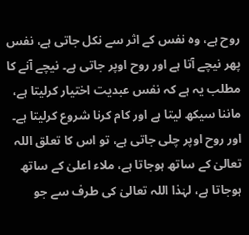روح ہے، وہ نفس کے اثر سے نکل جاتی ہے، نفس پھر نیچے آتا ہے اور روح اوپر جاتی ہے۔ نیچے آنے کا مطلب یہ ہے کہ نفس عبدیت اختیار کرلیتا ہے، ماننا سیکھ لیتا ہے اور کام کرنا شروع کرلیتا ہے۔ اور روح اوپر چلی جاتی ہے، تو اس کا تعلق اللہ تعالیٰ کے ساتھ ہوجاتا ہے، ملاء اعلیٰ کے ساتھ ہوجاتا ہے، لہٰذا اللہ تعالیٰ کی طرف سے جو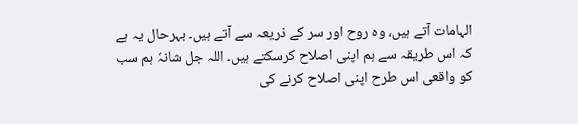الہامات آتے ہیں، وہ روح اور سر کے ذریعہ سے آتے ہیں۔ بہرحال یہ ہے کہ اس طریقہ سے ہم اپنی اصلاح کرسکتے ہیں۔ اللہ جل شانہٗ ہم سب کو واقعی اس طرح اپنی اصلاح کرنے کی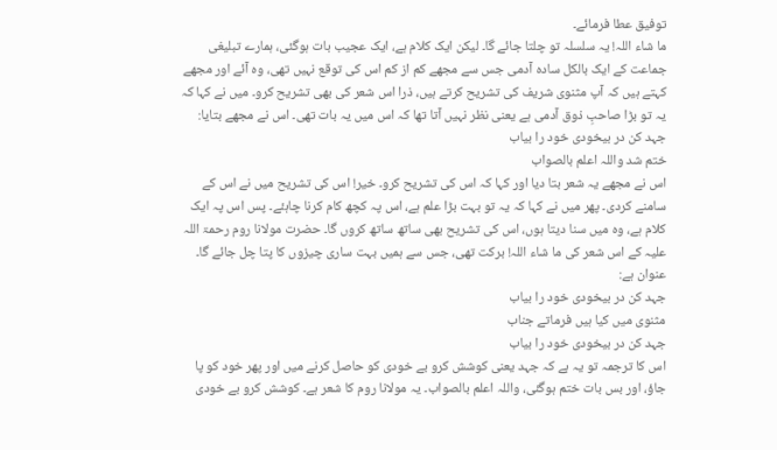توفیق عطا فرمائے۔
ما شاء اللہ! یہ سلسلہ تو چلتا جائے گا۔ لیکن ایک کلام ہے، ایک عجیب بات ہوگئی، ہمارے تبلیغی جماعت کے ایک بالکل سادہ آدمی جس سے مجھے کم از کم اس کی توقع نہیں تھی، وہ آئے اور مجھے کہتے ہیں کہ آپ مثنوی شریف کی تشریح کرتے ہیں، ذرا اس شعر کی بھی تشریح کرو۔ میں نے کہا کہ یہ تو بڑا صاحبِ ذوق آدمی ہے یعنی نظر نہیں آتا تھا کہ اس میں یہ بات تھی۔ اس نے مجھے بتایا:
جہد کن در بیخودی خود را بیاب
ختم شد واللہ اعلم بالصواب
اس نے مجھے یہ شعر بتا دیا اور کہا کہ اس کی تشریح کرو۔ خیر! اس کی تشریح میں نے اس کے سامنے کردی۔ پھر میں نے کہا کہ یہ تو بہت بڑا علم ہے، اس پہ کچھ کام کرنا چاہئے۔ پس اس پہ ایک کلام ہے، وہ میں سنا دیتا ہوں، اس کی تشریح بھی ساتھ ساتھ کروں گا۔ حضرت مولانا روم رحمۃ اللہ علیہ کے اس شعر کی ما شاء اللہ! برکت تھی، جس سے ہمیں بہت ساری چیزوں کا پتا چل جائے گا۔
عنوان ہے:
جہد کن در بیخودی خود را بیاب
مثنوی میں کیا ہیں فرماتے جناب
جہد کن در بیخودی خود را بیاب
اس کا ترجمہ تو یہ ہے کہ جہد یعنی کوشش کرو بے خودی کو حاصل کرنے میں اور پھر خود کو پا جاؤ، اور بس بات ختم ہوگئی، واللہ اعلم بالصواب۔ یہ مولانا روم کا شعر ہے۔ کوشش کرو بے خودی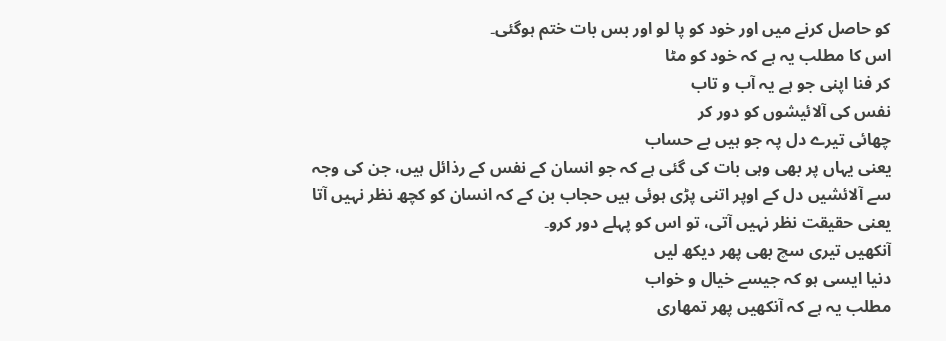کو حاصل کرنے میں اور خود کو پا لو اور بس بات ختم ہوگئی۔
اس کا مطلب یہ ہے کہ خود کو مٹا
کر فنا اپنی جو ہے یہ آب و تاب
نفس کی آلائیشوں کو دور کر
چھائی تیرے دل پہ جو ہیں بے حساب
یعنی یہاں پر بھی وہی بات کی گئی ہے کہ جو انسان کے نفس کے رذائل ہیں، جن کی وجہ سے آلائشیں دل کے اوپر اتنی پڑی ہوئی ہیں حجاب بن کے کہ انسان کو کچھ نظر نہیں آتا یعنی حقیقت نظر نہیں آتی، تو اس کو پہلے دور کرو۔
آنکھیں تیری سچ بھی پھر دیکھ لیں
دنیا ایسی ہو کہ جیسے خیال و خواب
مطلب یہ ہے کہ آنکھیں پھر تمھاری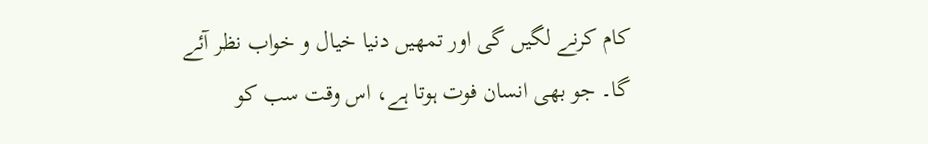کام کرنے لگیں گی اور تمھیں دنیا خیال و خواب نظر آئے گا۔ جو بھی انسان فوت ہوتا ہے، اس وقت سب کو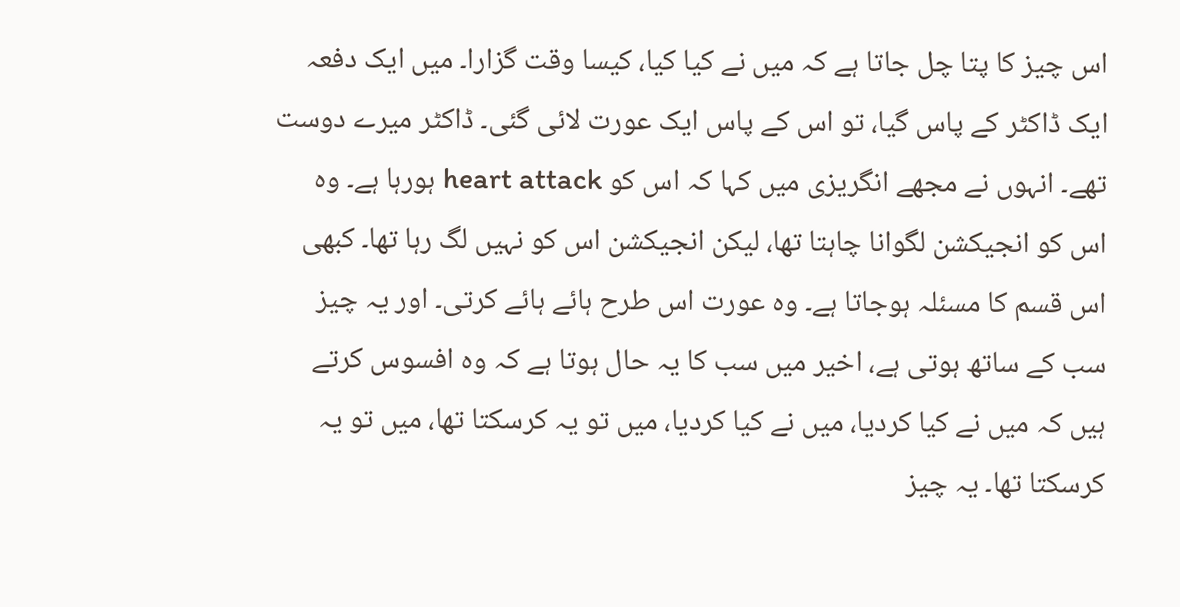اس چیز کا پتا چل جاتا ہے کہ میں نے کیا کیا، کیسا وقت گزارا۔ میں ایک دفعہ ایک ڈاکٹر کے پاس گیا، تو اس کے پاس ایک عورت لائی گئی۔ ڈاکٹر میرے دوست تھے۔ انہوں نے مجھے انگریزی میں کہا کہ اس کو heart attack ہورہا ہے۔ وہ اس کو انجیکشن لگوانا چاہتا تھا، لیکن انجیکشن اس کو نہیں لگ رہا تھا۔ کبھی اس قسم کا مسئلہ ہوجاتا ہے۔ وہ عورت اس طرح ہائے ہائے کرتی۔ اور یہ چیز سب کے ساتھ ہوتی ہے، اخیر میں سب کا یہ حال ہوتا ہے کہ وہ افسوس کرتے ہیں کہ میں نے کیا کردیا، میں نے کیا کردیا، میں تو یہ کرسکتا تھا، میں تو یہ کرسکتا تھا۔ یہ چیز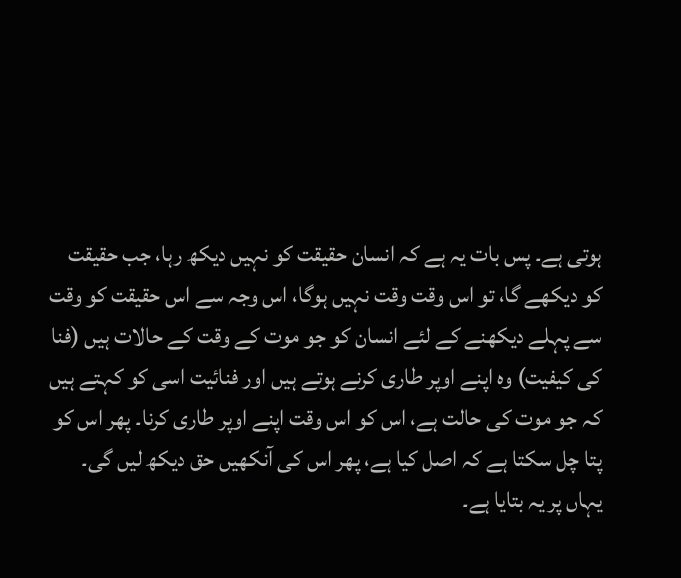ہوتی ہے۔ پس بات یہ ہے کہ انسان حقیقت کو نہیں دیکھ رہا، جب حقیقت کو دیکھے گا، تو اس وقت وقت نہیں ہوگا، اس وجہ سے اس حقیقت کو وقت سے پہلے دیکھنے کے لئے انسان کو جو موت کے وقت کے حالات ہیں (فنا کی کیفیت) وہ اپنے اوپر طاری کرنے ہوتے ہیں اور فنائیت اسی کو کہتے ہیں کہ جو موت کی حالت ہے، اس کو اس وقت اپنے اوپر طاری کرنا۔ پھر اس کو پتا چل سکتا ہے کہ اصل کیا ہے، پھر اس کی آنکھیں حق دیکھ لیں گی۔ یہاں پر یہ بتایا ہے۔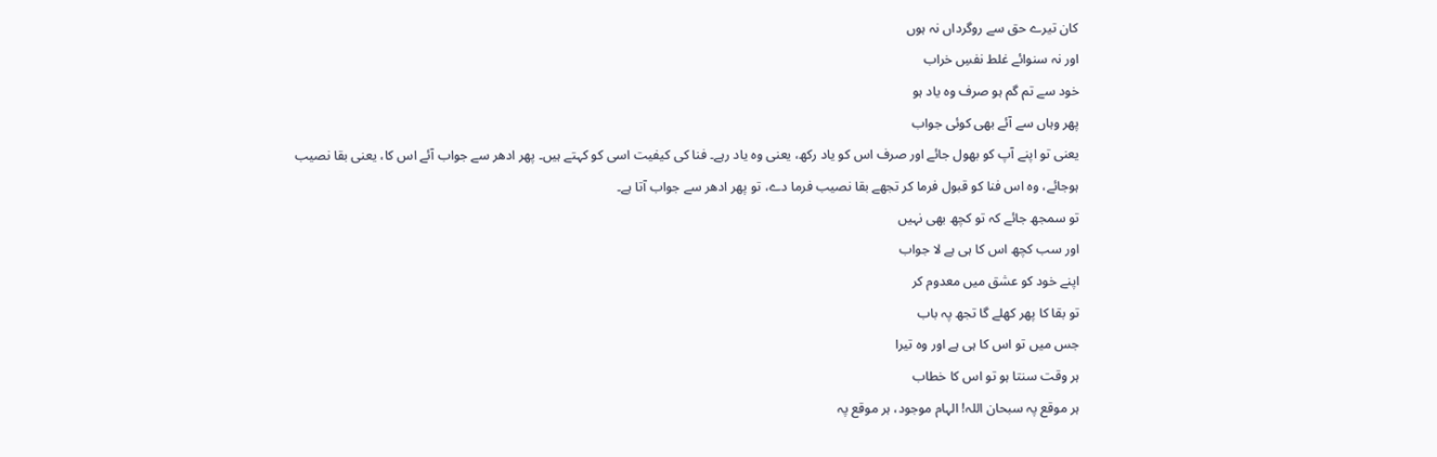کان تیرے حق سے روگرداں نہ ہوں
اور نہ سنوائے غلط نفسِ خراب
خود سے تم گم ہو صرف وہ یاد ہو
پھر وہاں سے آئے بھی کوئی جواب
یعنی تو اپنے آپ کو بھول جائے اور صرف اس کو یاد رکھ، یعنی وہ یاد رہے۔ فنا کی کیفیت اسی کو کہتے ہیں۔ پھر ادھر سے جواب آئے اس کا، یعنی بقا نصیب ہوجائے، وہ اس فنا کو قبول فرما کر تجھے بقا نصیب فرما دے، تو پھر ادھر سے جواب آتا ہے۔
تو سمجھ جائے کہ تو کچھ بھی نہیں
اور سب کچھ اس کا ہی ہے لا جواب
اپنے خود کو عشق میں معدوم کر
تو بقا کا پھر کھلے گا تجھ پہ باب
جس میں تو اس کا ہی ہے اور وہ تیرا
ہر وقت سنتا ہو تو اس کا خطاب
ہر موقع پہ سبحان اللہ! الہام موجود، ہر موقع پہ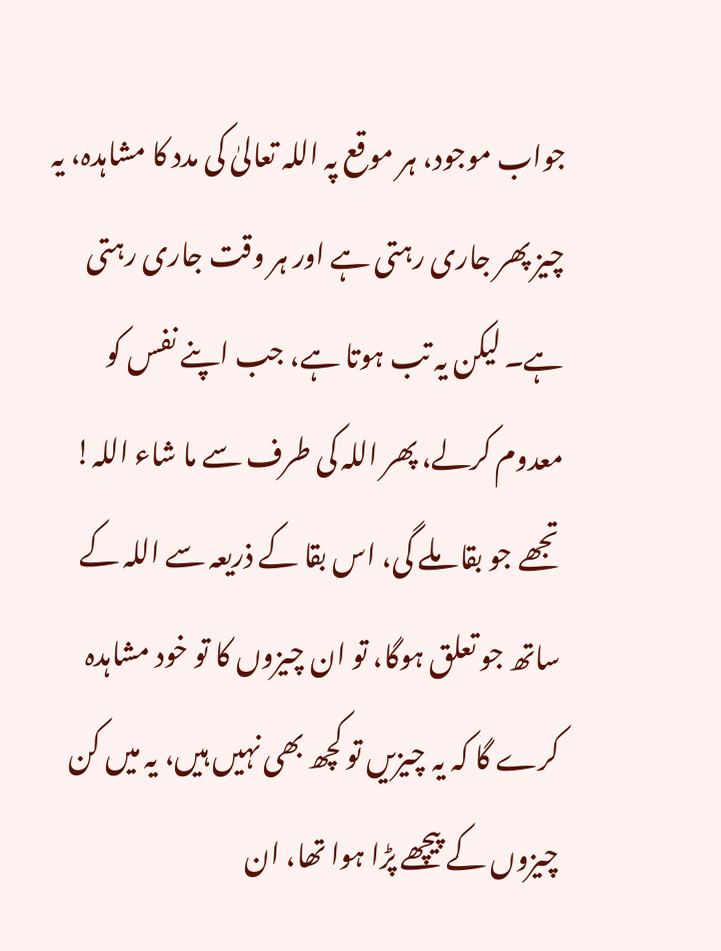جواب موجود، ہر موقع پہ اللہ تعالیٰ کی مدد کا مشاہدہ، یہ چیز پھر جاری رہتی ہے اور ہر وقت جاری رہتی ہے۔ لیکن یہ تب ہوتا ہے، جب اپنے نفس کو معدوم کرلے، پھر اللہ کی طرف سے ما شاء اللہ! تجھے جو بقا ملے گی، اس بقا کے ذریعہ سے اللہ کے ساتھ جو تعلق ہوگا، تو ان چیزوں کا تو خود مشاہدہ کرے گا کہ یہ چیزیں تو کچھ بھی نہیں ہیں، یہ میں کن چیزوں کے پیچھے پڑا ہوا تھا، ان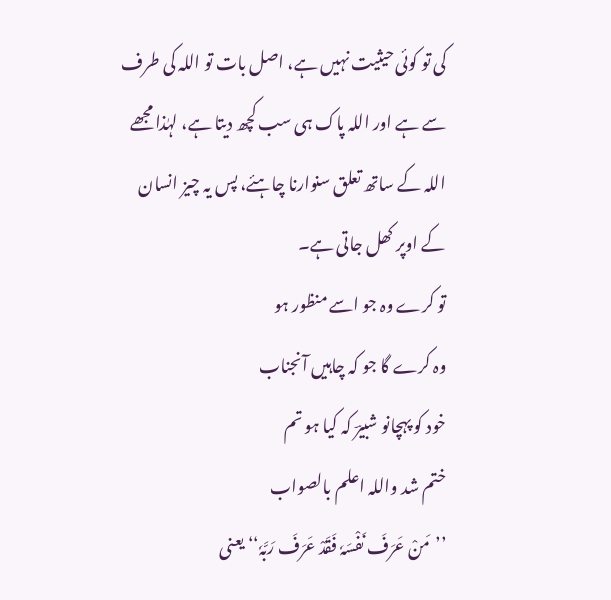کی تو کوئی حیثیت نہیں ہے، اصل بات تو اللہ کی طرف سے ہے اور اللہ پاک ہی سب کچھ دیتا ہے، لہٰذا مجھے اللہ کے ساتھ تعلق سنوارنا چاہئے، پس یہ چیز انسان کے اوپر کھل جاتی ہے۔
تو کرے وہ جو اسے منظور ہو
وہ کرے گا جو کہ چاہیں آنجناب
خود کو پہچانو شبیرؔ کہ کیا ہو تم
ختم شد واللہ اعلم بالصواب
’’مَنْ عَرَفَ نَفْسَہٗ فَقَدْ عَرَفَ رَبَّہٗ‘‘ یعنی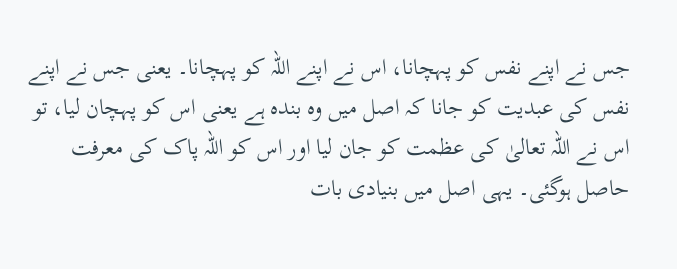جس نے اپنے نفس کو پہچانا، اس نے اپنے اللہ کو پہچانا۔ یعنی جس نے اپنے نفس کی عبدیت کو جانا کہ اصل میں وہ بندہ ہے یعنی اس کو پہچان لیا، تو اس نے اللہ تعالیٰ کی عظمت کو جان لیا اور اس کو اللہ پاک کی معرفت حاصل ہوگئی۔ یہی اصل میں بنیادی بات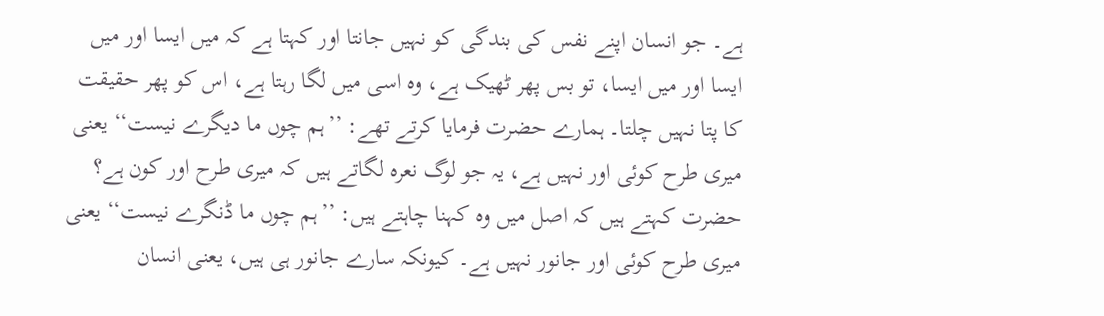ہے۔ جو انسان اپنے نفس کی بندگی کو نہیں جانتا اور کہتا ہے کہ میں ایسا اور میں ایسا اور میں ایسا، تو بس پھر ٹھیک ہے، وہ اسی میں لگا رہتا ہے، اس کو پھر حقیقت کا پتا نہیں چلتا۔ ہمارے حضرت فرمایا کرتے تھے: ’’ہم چوں ما دیگرے نیست‘‘ یعنی میری طرح کوئی اور نہیں ہے، یہ جو لوگ نعرہ لگاتے ہیں کہ میری طرح اور کون ہے؟ حضرت کہتے ہیں کہ اصل میں وہ کہنا چاہتے ہیں: ’’ہم چوں ما ڈنگرے نیست‘‘ یعنی میری طرح کوئی اور جانور نہیں ہے۔ کیونکہ سارے جانور ہی ہیں، یعنی انسان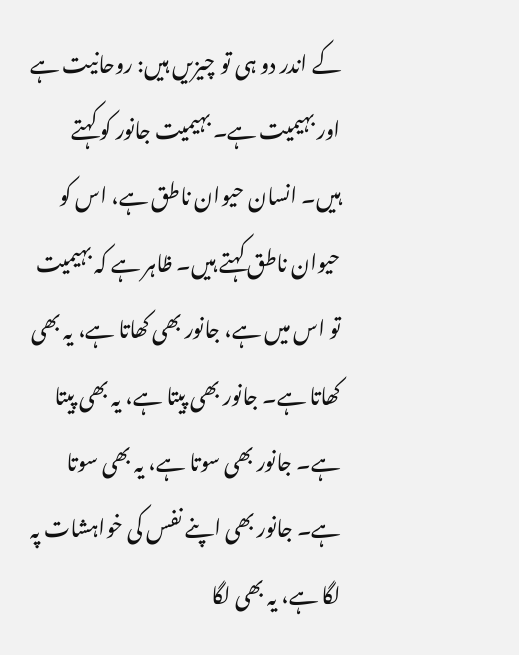کے اندر دو ہی تو چیزیں ہیں: روحانیت ہے اور بہیمیت ہے۔ بہیمیت جانور کو کہتے ہیں۔ انسان حیوان ناطق ہے، اس کو حیوان ناطق کہتے ہیں۔ ظاہر ہے کہ بہیمیت تو اس میں ہے، جانور بھی کھاتا ہے، یہ بھی کھاتا ہے۔ جانور بھی پیتا ہے، یہ بھی پیتا ہے۔ جانور بھی سوتا ہے، یہ بھی سوتا ہے۔ جانور بھی اپنے نفس کی خواہشات پہ لگا ہے، یہ بھی لگا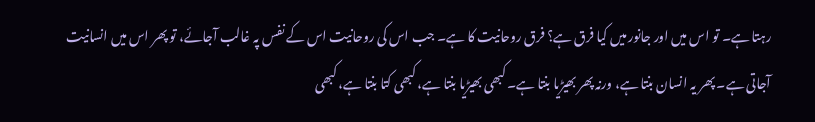رہتا ہے۔ تو اس میں اور جانور میں کیا فرق ہے؟ فرق روحانیت کا ہے۔ جب اس کی روحانیت اس کے نفس پہ غالب آجائے، تو پھر اس میں انسانیت آجاتی ہے۔ پھر یہ انسان بنتا ہے، ورنہ پھر بھیڑیا بنتا ہے۔ کبھی بھیڑیا بنتا ہے، کبھی کتا بنتا ہے، کبھی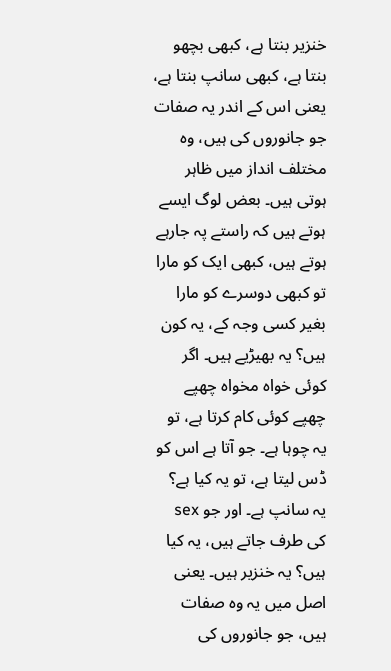خنزیر بنتا ہے، کبھی بچھو بنتا ہے، کبھی سانپ بنتا ہے، یعنی اس کے اندر یہ صفات جو جانوروں کی ہیں، وہ مختلف انداز میں ظاہر ہوتی ہیں۔ بعض لوگ ایسے ہوتے ہیں کہ راستے پہ جارہے ہوتے ہیں، کبھی ایک کو مارا تو کبھی دوسرے کو مارا بغیر کسی وجہ کے، یہ کون ہیں؟ یہ بھیڑیے ہیں۔ اگر کوئی خواہ مخواہ چھپے چھپے کوئی کام کرتا ہے، تو یہ چوہا ہے۔ جو آتا ہے اس کو ڈس لیتا ہے، تو یہ کیا ہے؟ یہ سانپ ہے۔ اور جو sex کی طرف جاتے ہیں، یہ کیا ہیں؟ یہ خنزیر ہیں۔ یعنی اصل میں یہ وہ صفات ہیں، جو جانوروں کی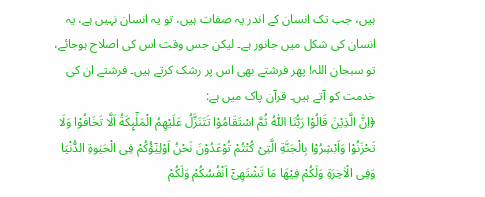ہیں، جب تک انسان کے اندر یہ صفات ہیں، تو یہ انسان نہیں ہے، یہ انسان کی شکل میں جانور ہے۔ لیکن جس وقت اس کی اصلاح ہوجائے، تو سبحان اللہ! پھر فرشتے بھی اس پر رشک کرتے ہیں۔ فرشتے ان کی خدمت کو آتے ہیں۔ قرآن پاک میں ہے:
﴿اِنَّ الَّذِیْنَ قَالُوْا رَبُّنَا اللّٰهُ ثُمَّ اسْتَقَامُوْا تَتَنَزَّلُ عَلَیْهِمُ الْمَلٰٓىِٕكَةُ اَلَّا تَخَافُوْا وَلَا تَحْزَنُوْا وَاَبْشِرُوْا بِالْجَنَّةِ الَّتِیْ كُنْتُمْ تُوْعَدُوْنَ نَحْنُ اَوْلِیٰٓؤُكُمْ فِی الْحَیٰوةِ الدُّنْیَا وَفِی الْاٰخِرَةِ وَلَكُمْ فِیْهَا مَا تَشْتَهِیْۤ اَنْفُسُكُمْ وَلَكُمْ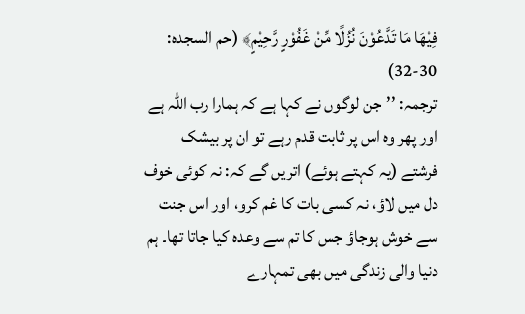فِیْهَا مَا تَدَّعُوْنَ نُزُلًا مِّنْ غَفُوْرٍ رَّحِیْمٍ﴾ (حم السجدہ: 30-32)
ترجمہ: ’’جن لوگوں نے کہا ہے کہ ہمارا رب اللہ ہے اور پھر وہ اس پر ثابت قدم رہے تو ان پر بیشک فرشتے (یہ کہتے ہوئے) اتریں گے کہ: نہ کوئی خوف دل میں لاؤ، نہ کسی بات کا غم کرو، اور اس جنت سے خوش ہوجاؤ جس کا تم سے وعدہ کیا جاتا تھا۔ ہم دنیا والی زندگی میں بھی تمہارے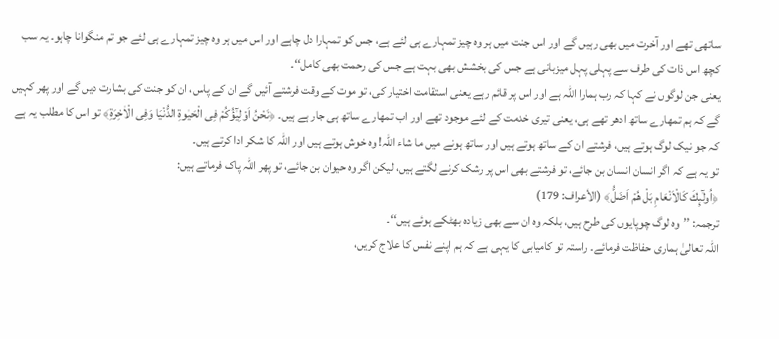ساتھی تھے اور آخرت میں بھی رہیں گے اور اس جنت میں ہر وہ چیز تمہارے ہی لئے ہے، جس کو تمہارا دل چاہے اور اس میں ہر وہ چیز تمہارے ہی لئے جو تم منگوانا چاہو۔ یہ سب کچھ اس ذات کی طرف سے پہلی پہل میزبانی ہے جس کی بخشش بھی بہت ہے جس کی رحمت بھی کامل‘‘۔
یعنی جن لوگوں نے کہا کہ رب ہمارا اللہ ہے اور اس پر قائم رہے یعنی استقامت اختیار کی، تو موت کے وقت فرشتے آئیں گے ان کے پاس، ان کو جنت کی بشارت دیں گے اور پھر کہیں گے کہ ہم تمھارے ساتھ ادھر تھے ہی، یعنی تیری خدمت کے لئے موجود تھے اور اب تمھارے ساتھ ہی جار ہے ہیں۔ ﴿نَحْنُ اَوْلِیٰٓؤُكُمْ فِی الْحَیٰوةِ الدُّنْیَا وَفِی الْاٰخِرَةِ﴾ تو اس کا مطلب یہ ہے کہ جو نیک لوگ ہوتے ہیں، فرشتے ان کے ساتھ ہوتے ہیں اور ساتھ ہونے میں ما شاء اللہ! وہ خوش ہوتے ہیں اور اللہ کا شکر ادا کرتے ہیں۔
تو یہ ہے کہ اگر انسان انسان بن جائے، تو فرشتے بھی اس پر رشک کرنے لگتے ہیں، لیکن اگر وہ حیوان بن جائے، تو پھر اللہ پاک فرماتے ہیں:
﴿اُولٰٓىِٕكَ كَالْاَنْعَامِ بَلْ هُمْ اَضَلُّ﴾ (الأعراف: 179)
ترجمہ: ’’وہ لوگ چوپایوں کی طرح ہیں، بلکہ وہ ان سے بھی زیادہ بھٹکے ہوئے ہیں‘‘۔
اللہ تعالیٰ ہماری حفاظت فرمائے۔ راستہ تو کامیابی کا یہی ہے کہ ہم اپنے نفس کا علاج کریں،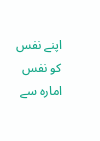اپنے نفس کو نفس امارہ سے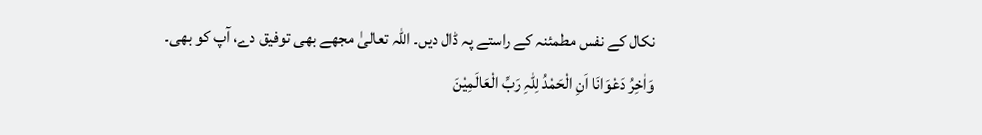نکال کے نفس مطمئنہ کے راستے پہ ڈال دیں۔ اللہ تعالیٰ مجھے بھی توفیق دے، آپ کو بھی۔
وَاٰخِرُ دَعْوَانَا اَنِ الْحَمْدُ لِلّٰہِ رَبِّ الْعَالَمِیْنَ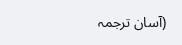(آسان ترجمہ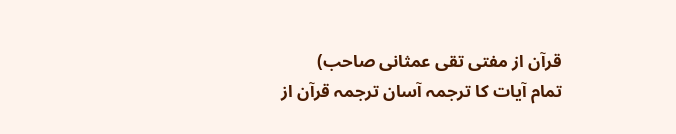قرآن از مفتی تقی عمثانی صاحب)
تمام آیات کا ترجمہ آسان ترجمہ قرآن از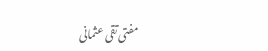مفتی تقی عثمانی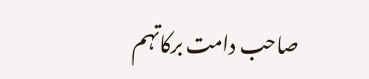صاحب دامت برکاتہم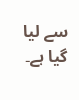سے لیا گیا ہے۔